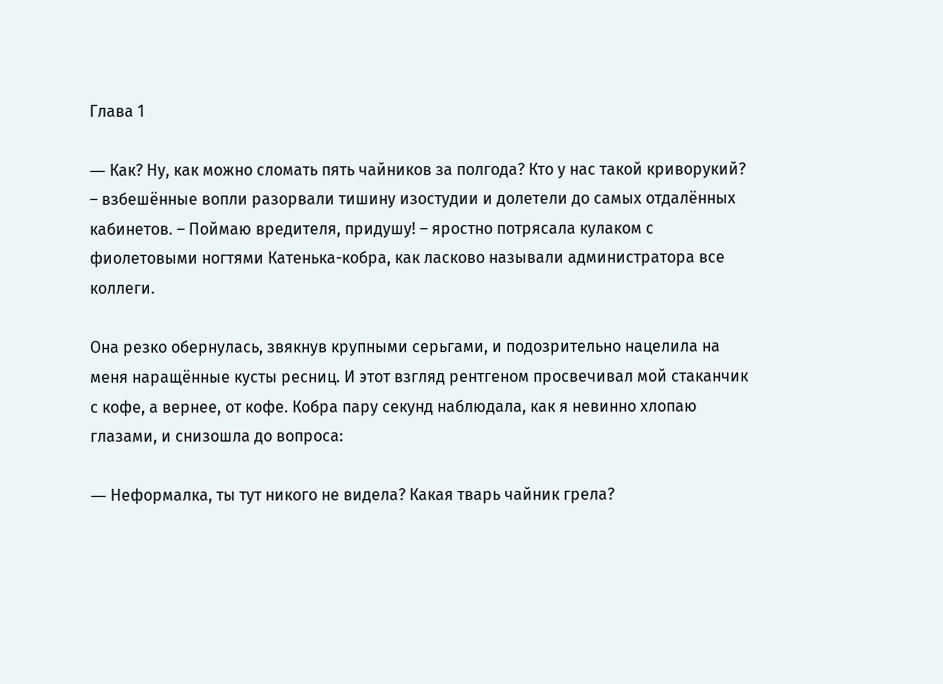Глава 1

― Как? Ну, как можно сломать пять чайников за полгода? Кто у нас такой криворукий? – взбешённые вопли разорвали тишину изостудии и долетели до самых отдалённых кабинетов. – Поймаю вредителя, придушу! – яростно потрясала кулаком с фиолетовыми ногтями Катенька-кобра, как ласково называли администратора все коллеги.

Она резко обернулась, звякнув крупными серьгами, и подозрительно нацелила на меня наращённые кусты ресниц. И этот взгляд рентгеном просвечивал мой стаканчик с кофе, а вернее, от кофе. Кобра пару секунд наблюдала, как я невинно хлопаю глазами, и снизошла до вопроса:

― Неформалка, ты тут никого не видела? Какая тварь чайник грела?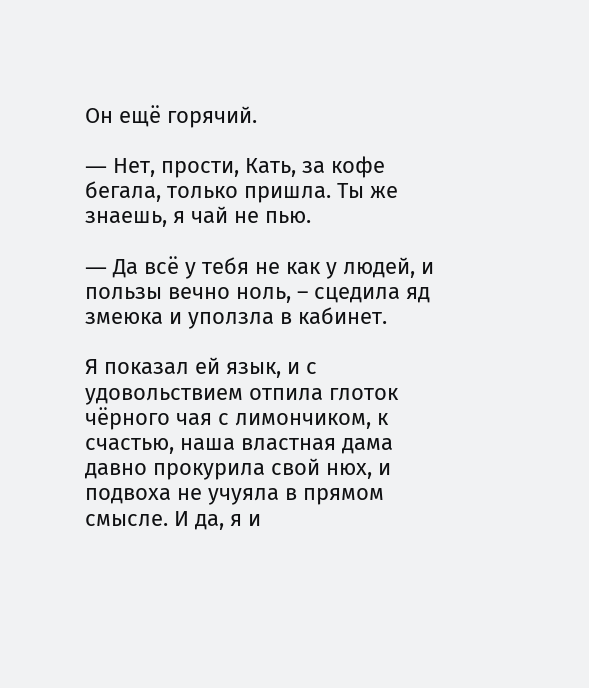Он ещё горячий.

― Нет, прости, Кать, за кофе бегала, только пришла. Ты же знаешь, я чай не пью.

― Да всё у тебя не как у людей, и пользы вечно ноль, – сцедила яд змеюка и уползла в кабинет.

Я показал ей язык, и с удовольствием отпила глоток чёрного чая с лимончиком, к счастью, наша властная дама давно прокурила свой нюх, и подвоха не учуяла в прямом смысле. И да, я и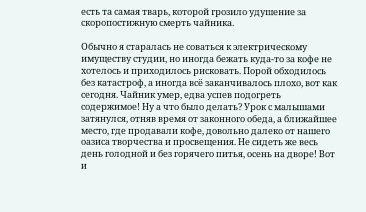есть та самая тварь, которой грозило удушение за скоропостижную смерть чайника.

Обычно я старалась не соваться к электрическому имуществу студии, но иногда бежать куда-то за кофе не хотелось и приходилось рисковать. Порой обходилось без катастроф, а иногда всё заканчивалось плохо, вот как сегодня. Чайник умер, едва успев подогреть содержимое! Ну а что было делать? Урок с малышами затянулся, отняв время от законного обеда, а ближайшее место, где продавали кофе, довольно далеко от нашего оазиса творчества и просвещения. Не сидеть же весь день голодной и без горячего питья, осень на дворе! Вот и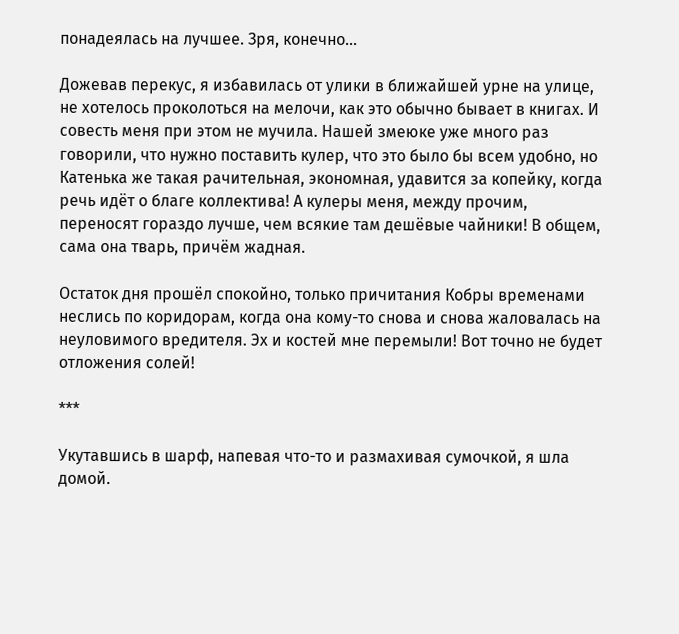понадеялась на лучшее. Зря, конечно…

Дожевав перекус, я избавилась от улики в ближайшей урне на улице, не хотелось проколоться на мелочи, как это обычно бывает в книгах. И совесть меня при этом не мучила. Нашей змеюке уже много раз говорили, что нужно поставить кулер, что это было бы всем удобно, но Катенька же такая рачительная, экономная, удавится за копейку, когда речь идёт о благе коллектива! А кулеры меня, между прочим, переносят гораздо лучше, чем всякие там дешёвые чайники! В общем, сама она тварь, причём жадная.

Остаток дня прошёл спокойно, только причитания Кобры временами неслись по коридорам, когда она кому-то снова и снова жаловалась на неуловимого вредителя. Эх и костей мне перемыли! Вот точно не будет отложения солей!

***

Укутавшись в шарф, напевая что-то и размахивая сумочкой, я шла домой.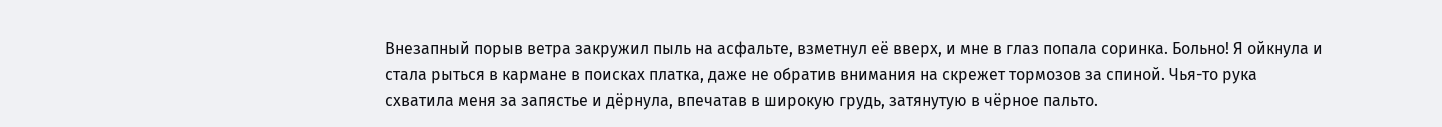Внезапный порыв ветра закружил пыль на асфальте, взметнул её вверх, и мне в глаз попала соринка. Больно! Я ойкнула и стала рыться в кармане в поисках платка, даже не обратив внимания на скрежет тормозов за спиной. Чья-то рука схватила меня за запястье и дёрнула, впечатав в широкую грудь, затянутую в чёрное пальто.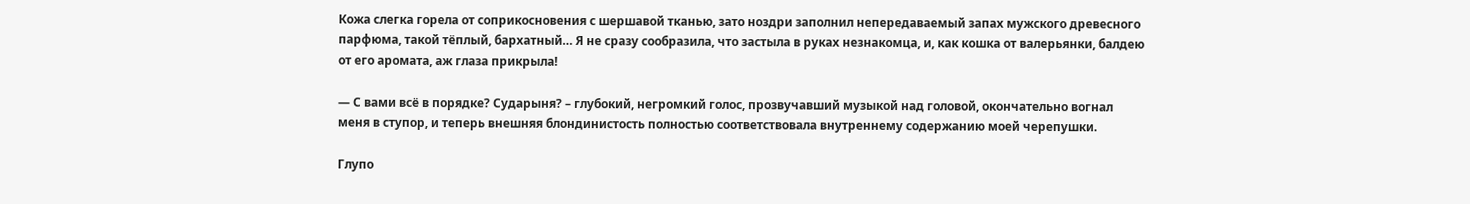Кожа слегка горела от соприкосновения с шершавой тканью, зато ноздри заполнил непередаваемый запах мужского древесного парфюма, такой тёплый, бархатный… Я не сразу сообразила, что застыла в руках незнакомца, и, как кошка от валерьянки, балдею от его аромата, аж глаза прикрыла!

― С вами всё в порядке? Сударыня? – глубокий, негромкий голос, прозвучавший музыкой над головой, окончательно вогнал меня в ступор, и теперь внешняя блондинистость полностью соответствовала внутреннему содержанию моей черепушки.

Глупо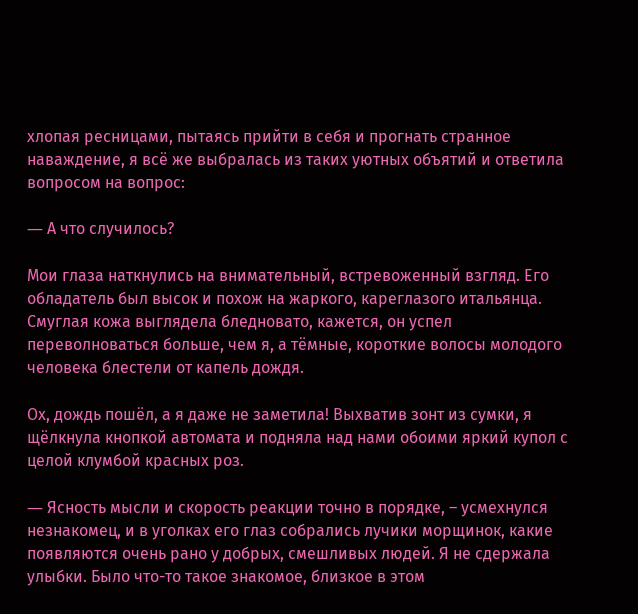хлопая ресницами, пытаясь прийти в себя и прогнать странное наваждение, я всё же выбралась из таких уютных объятий и ответила вопросом на вопрос:

― А что случилось?

Мои глаза наткнулись на внимательный, встревоженный взгляд. Его обладатель был высок и похож на жаркого, кареглазого итальянца. Смуглая кожа выглядела бледновато, кажется, он успел переволноваться больше, чем я, а тёмные, короткие волосы молодого человека блестели от капель дождя.

Ох, дождь пошёл, а я даже не заметила! Выхватив зонт из сумки, я щёлкнула кнопкой автомата и подняла над нами обоими яркий купол с целой клумбой красных роз.

― Ясность мысли и скорость реакции точно в порядке, – усмехнулся незнакомец, и в уголках его глаз собрались лучики морщинок, какие появляются очень рано у добрых, смешливых людей. Я не сдержала улыбки. Было что-то такое знакомое, близкое в этом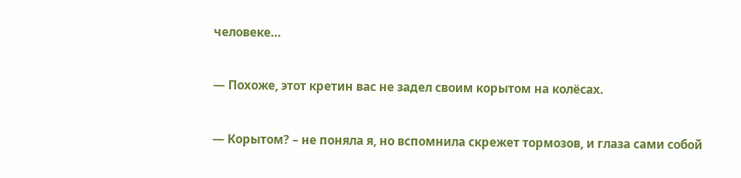человеке…

― Похоже, этот кретин вас не задел своим корытом на колёсах.

― Корытом? – не поняла я, но вспомнила скрежет тормозов, и глаза сами собой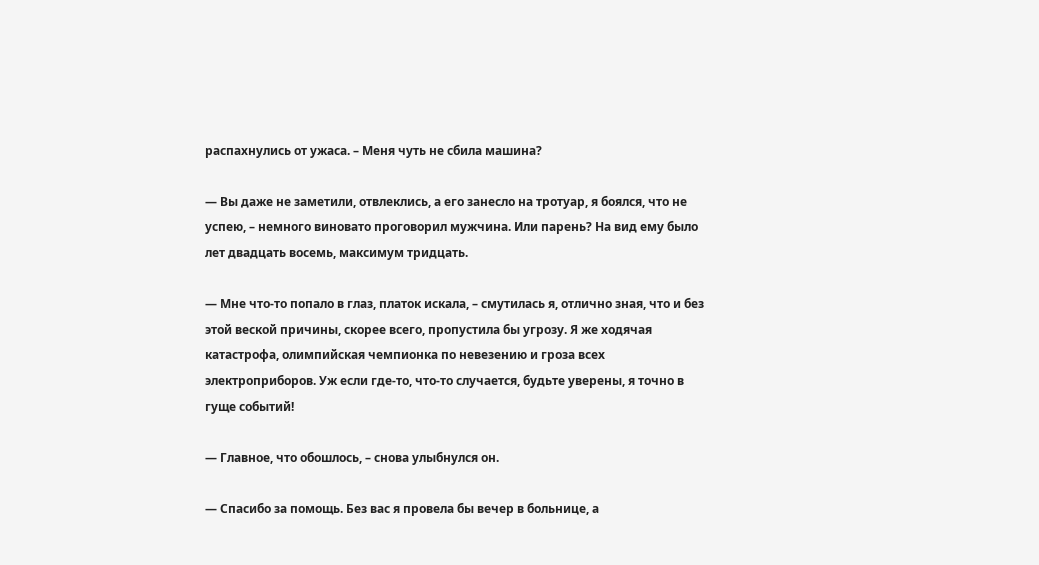распахнулись от ужаса. – Меня чуть не сбила машина?

― Вы даже не заметили, отвлеклись, а его занесло на тротуар, я боялся, что не успею, – немного виновато проговорил мужчина. Или парень? На вид ему было лет двадцать восемь, максимум тридцать.

― Мне что-то попало в глаз, платок искала, – смутилась я, отлично зная, что и без этой веской причины, скорее всего, пропустила бы угрозу. Я же ходячая катастрофа, олимпийская чемпионка по невезению и гроза всех электроприборов. Уж если где-то, что-то случается, будьте уверены, я точно в гуще событий!

― Главное, что обошлось, – снова улыбнулся он.

― Спасибо за помощь. Без вас я провела бы вечер в больнице, а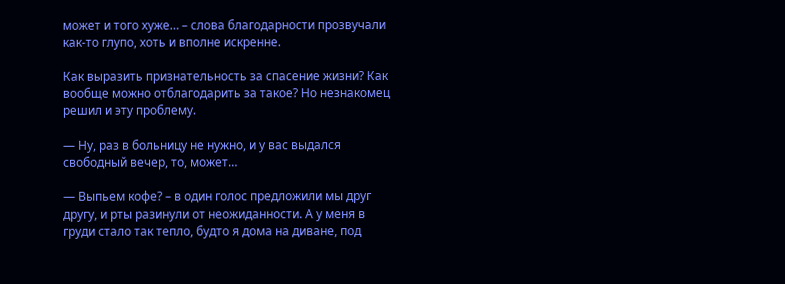может и того хуже… – слова благодарности прозвучали как-то глупо, хоть и вполне искренне.

Как выразить признательность за спасение жизни? Как вообще можно отблагодарить за такое? Но незнакомец решил и эту проблему.

― Ну, раз в больницу не нужно, и у вас выдался свободный вечер, то, может…

― Выпьем кофе? – в один голос предложили мы друг другу, и рты разинули от неожиданности. А у меня в груди стало так тепло, будто я дома на диване, под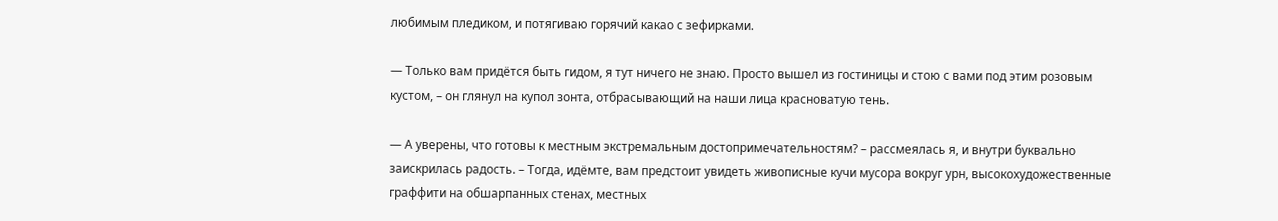любимым пледиком, и потягиваю горячий какао с зефирками.

― Только вам придётся быть гидом, я тут ничего не знаю. Просто вышел из гостиницы и стою с вами под этим розовым кустом, – он глянул на купол зонта, отбрасывающий на наши лица красноватую тень.

― А уверены, что готовы к местным экстремальным достопримечательностям? – рассмеялась я, и внутри буквально заискрилась радость. – Тогда, идёмте, вам предстоит увидеть живописные кучи мусора вокруг урн, высокохудожественные граффити на обшарпанных стенах, местных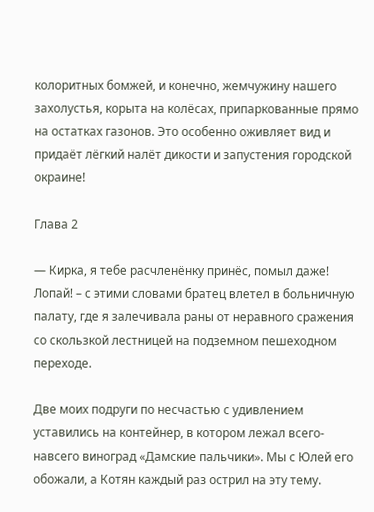колоритных бомжей, и конечно, жемчужину нашего захолустья, корыта на колёсах, припаркованные прямо на остатках газонов. Это особенно оживляет вид и придаёт лёгкий налёт дикости и запустения городской окраине!

Глава 2

― Кирка, я тебе расчленёнку принёс, помыл даже! Лопай! – с этими словами братец влетел в больничную палату, где я залечивала раны от неравного сражения со скользкой лестницей на подземном пешеходном переходе.

Две моих подруги по несчастью с удивлением уставились на контейнер, в котором лежал всего-навсего виноград «Дамские пальчики». Мы с Юлей его обожали, а Котян каждый раз острил на эту тему.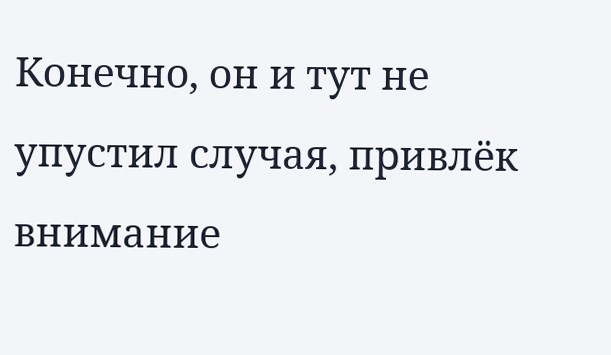Конечно, он и тут не упустил случая, привлёк внимание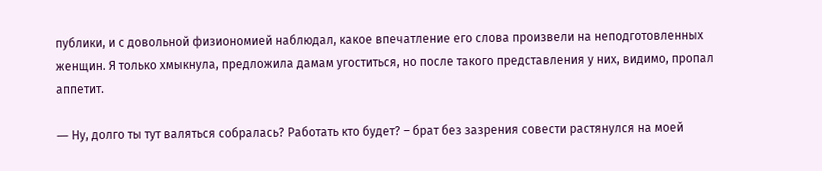публики, и с довольной физиономией наблюдал, какое впечатление его слова произвели на неподготовленных женщин. Я только хмыкнула, предложила дамам угоститься, но после такого представления у них, видимо, пропал аппетит.

― Ну, долго ты тут валяться собралась? Работать кто будет? – брат без зазрения совести растянулся на моей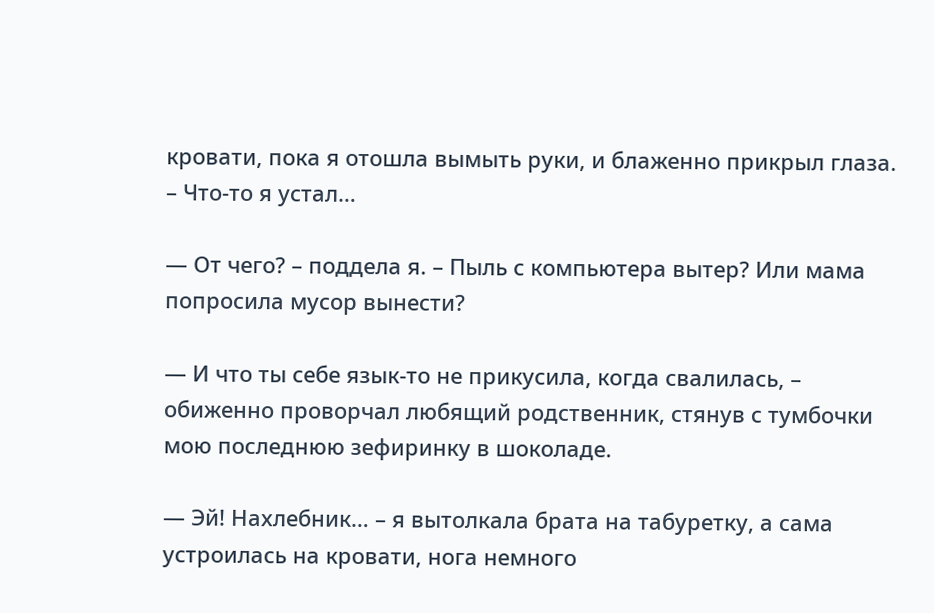кровати, пока я отошла вымыть руки, и блаженно прикрыл глаза. – Что-то я устал…

― От чего? – поддела я. – Пыль с компьютера вытер? Или мама попросила мусор вынести?

― И что ты себе язык-то не прикусила, когда свалилась, – обиженно проворчал любящий родственник, стянув с тумбочки мою последнюю зефиринку в шоколаде.

― Эй! Нахлебник… – я вытолкала брата на табуретку, а сама устроилась на кровати, нога немного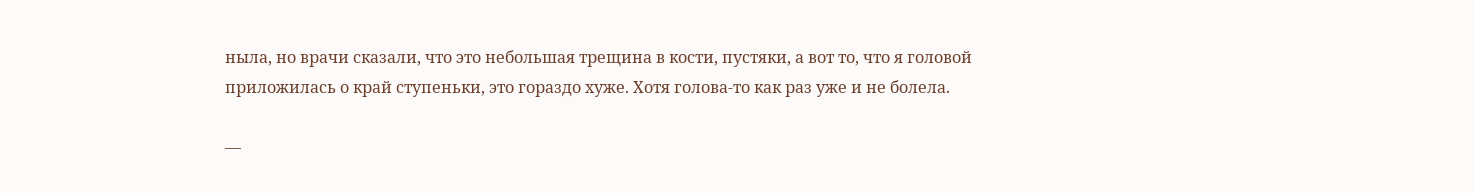ныла, но врачи сказали, что это небольшая трещина в кости, пустяки, а вот то, что я головой приложилась о край ступеньки, это гораздо хуже. Хотя голова-то как раз уже и не болела.

―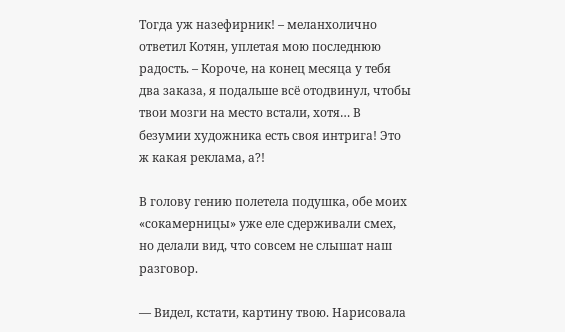Тогда уж назефирник! – меланхолично ответил Котян, уплетая мою последнюю радость. – Короче, на конец месяца у тебя два заказа, я подальше всё отодвинул, чтобы твои мозги на место встали, хотя… В безумии художника есть своя интрига! Это ж какая реклама, а?!

В голову гению полетела подушка, обе моих «сокамерницы» уже еле сдерживали смех, но делали вид, что совсем не слышат наш разговор.

― Видел, кстати, картину твою. Нарисовала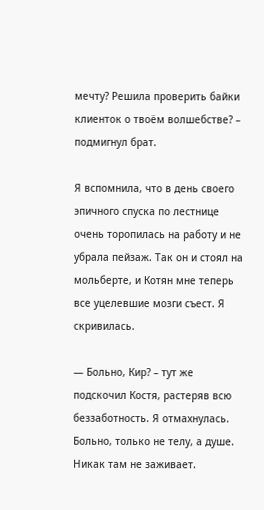мечту? Решила проверить байки клиенток о твоём волшебстве? – подмигнул брат.

Я вспомнила, что в день своего эпичного спуска по лестнице очень торопилась на работу и не убрала пейзаж. Так он и стоял на мольберте, и Котян мне теперь все уцелевшие мозги съест. Я скривилась.

― Больно, Кир? – тут же подскочил Костя, растеряв всю беззаботность. Я отмахнулась. Больно, только не телу, а душе. Никак там не заживает.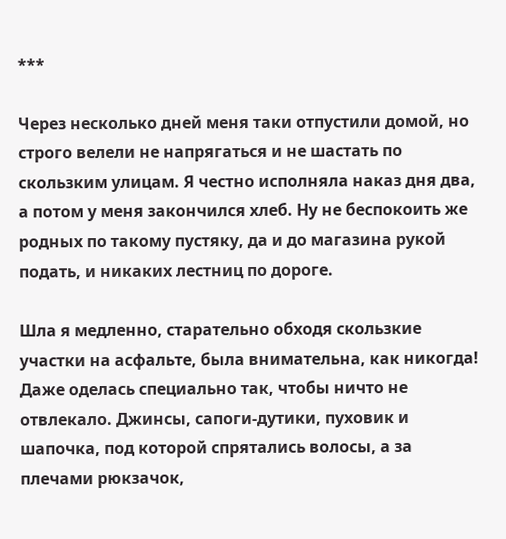***

Через несколько дней меня таки отпустили домой, но строго велели не напрягаться и не шастать по скользким улицам. Я честно исполняла наказ дня два, а потом у меня закончился хлеб. Ну не беспокоить же родных по такому пустяку, да и до магазина рукой подать, и никаких лестниц по дороге.

Шла я медленно, старательно обходя скользкие участки на асфальте, была внимательна, как никогда! Даже оделась специально так, чтобы ничто не отвлекало. Джинсы, сапоги-дутики, пуховик и шапочка, под которой спрятались волосы, а за плечами рюкзачок,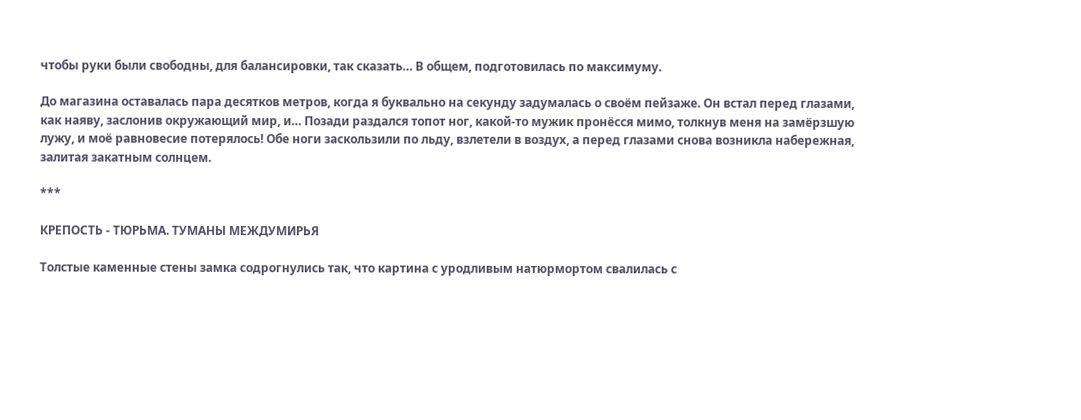чтобы руки были свободны, для балансировки, так сказать… В общем, подготовилась по максимуму.

До магазина оставалась пара десятков метров, когда я буквально на секунду задумалась о своём пейзаже. Он встал перед глазами, как наяву, заслонив окружающий мир, и… Позади раздался топот ног, какой-то мужик пронёсся мимо, толкнув меня на замёрзшую лужу, и моё равновесие потерялось! Обе ноги заскользили по льду, взлетели в воздух, а перед глазами снова возникла набережная, залитая закатным солнцем.

***

КРЕПОСТЬ - ТЮРЬМА. ТУМАНЫ МЕЖДУМИРЬЯ

Толстые каменные стены замка содрогнулись так, что картина с уродливым натюрмортом свалилась с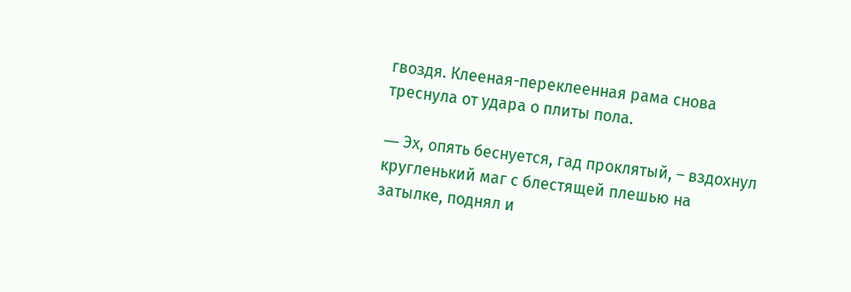гвоздя. Клееная-переклеенная рама снова треснула от удара о плиты пола.

― Эх, опять беснуется, гад проклятый, – вздохнул кругленький маг с блестящей плешью на затылке, поднял и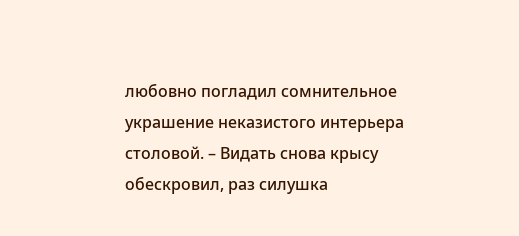любовно погладил сомнительное украшение неказистого интерьера столовой. – Видать снова крысу обескровил, раз силушка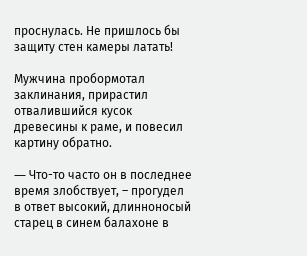проснулась. Не пришлось бы защиту стен камеры латать!

Мужчина пробормотал заклинания, прирастил отвалившийся кусок древесины к раме, и повесил картину обратно.

― Что-то часто он в последнее время злобствует, – прогудел в ответ высокий, длинноносый старец в синем балахоне в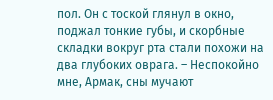пол. Он с тоской глянул в окно, поджал тонкие губы, и скорбные складки вокруг рта стали похожи на два глубоких оврага. – Неспокойно мне, Армак, сны мучают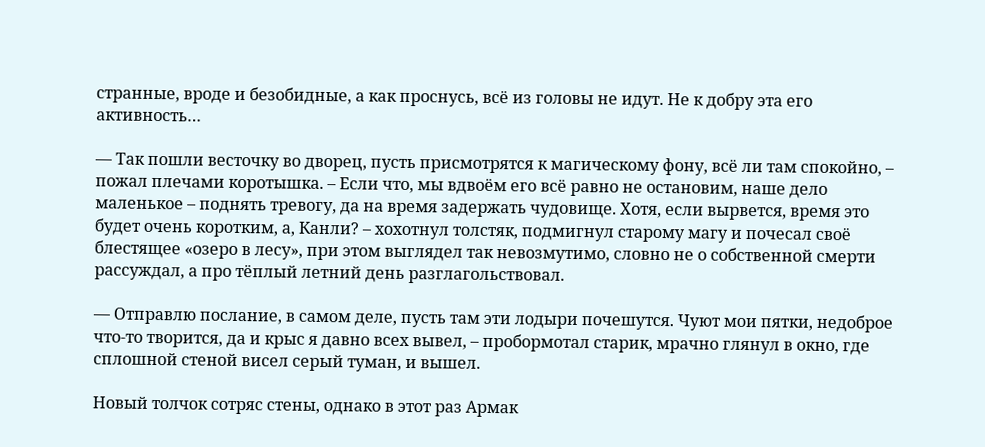странные, вроде и безобидные, а как проснусь, всё из головы не идут. Не к добру эта его активность…

― Так пошли весточку во дворец, пусть присмотрятся к магическому фону, всё ли там спокойно, – пожал плечами коротышка. – Если что, мы вдвоём его всё равно не остановим, наше дело маленькое – поднять тревогу, да на время задержать чудовище. Хотя, если вырвется, время это будет очень коротким, а, Канли? – хохотнул толстяк, подмигнул старому магу и почесал своё блестящее «озеро в лесу», при этом выглядел так невозмутимо, словно не о собственной смерти рассуждал, а про тёплый летний день разглагольствовал.

― Отправлю послание, в самом деле, пусть там эти лодыри почешутся. Чуют мои пятки, недоброе что-то творится, да и крыс я давно всех вывел, – пробормотал старик, мрачно глянул в окно, где сплошной стеной висел серый туман, и вышел.

Новый толчок сотряс стены, однако в этот раз Армак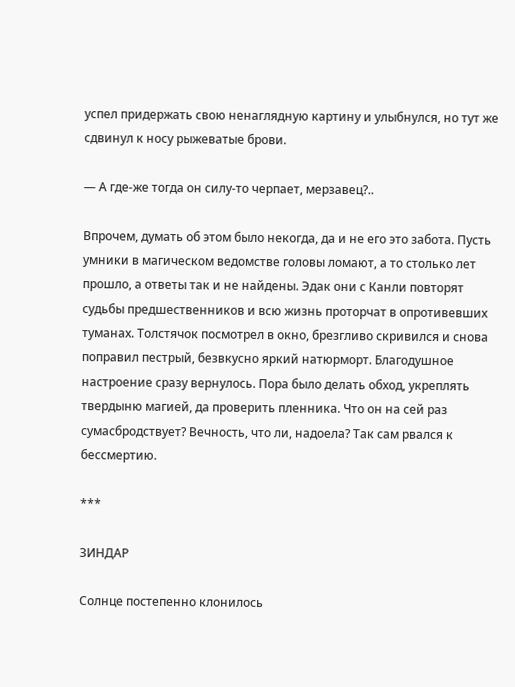успел придержать свою ненаглядную картину и улыбнулся, но тут же сдвинул к носу рыжеватые брови.

― А где-же тогда он силу-то черпает, мерзавец?..

Впрочем, думать об этом было некогда, да и не его это забота. Пусть умники в магическом ведомстве головы ломают, а то столько лет прошло, а ответы так и не найдены. Эдак они с Канли повторят судьбы предшественников и всю жизнь проторчат в опротивевших туманах. Толстячок посмотрел в окно, брезгливо скривился и снова поправил пестрый, безвкусно яркий натюрморт. Благодушное настроение сразу вернулось. Пора было делать обход, укреплять твердыню магией, да проверить пленника. Что он на сей раз сумасбродствует? Вечность, что ли, надоела? Так сам рвался к бессмертию.

***

ЗИНДАР

Солнце постепенно клонилось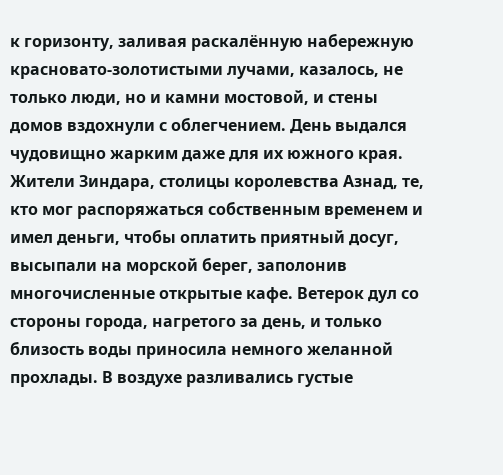к горизонту, заливая раскалённую набережную красновато-золотистыми лучами, казалось, не только люди, но и камни мостовой, и стены домов вздохнули с облегчением. День выдался чудовищно жарким даже для их южного края. Жители Зиндара, столицы королевства Азнад, те, кто мог распоряжаться собственным временем и имел деньги, чтобы оплатить приятный досуг, высыпали на морской берег, заполонив многочисленные открытые кафе. Ветерок дул со стороны города, нагретого за день, и только близость воды приносила немного желанной прохлады. В воздухе разливались густые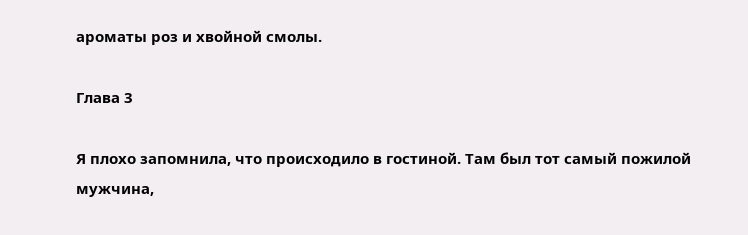ароматы роз и хвойной смолы.

Глава 3

Я плохо запомнила, что происходило в гостиной. Там был тот самый пожилой мужчина,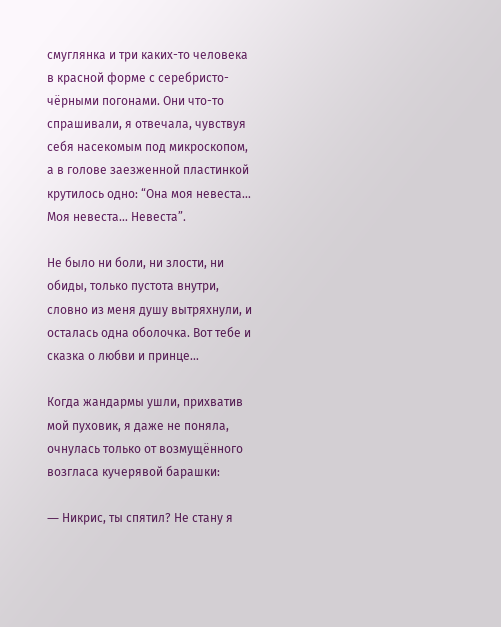смуглянка и три каких-то человека в красной форме с серебристо-чёрными погонами. Они что-то спрашивали, я отвечала, чувствуя себя насекомым под микроскопом, а в голове заезженной пластинкой крутилось одно: “Она моя невеста… Моя невеста… Невеста”.

Не было ни боли, ни злости, ни обиды, только пустота внутри, словно из меня душу вытряхнули, и осталась одна оболочка. Вот тебе и сказка о любви и принце…

Когда жандармы ушли, прихватив мой пуховик, я даже не поняла, очнулась только от возмущённого возгласа кучерявой барашки:

― Никрис, ты спятил? Не стану я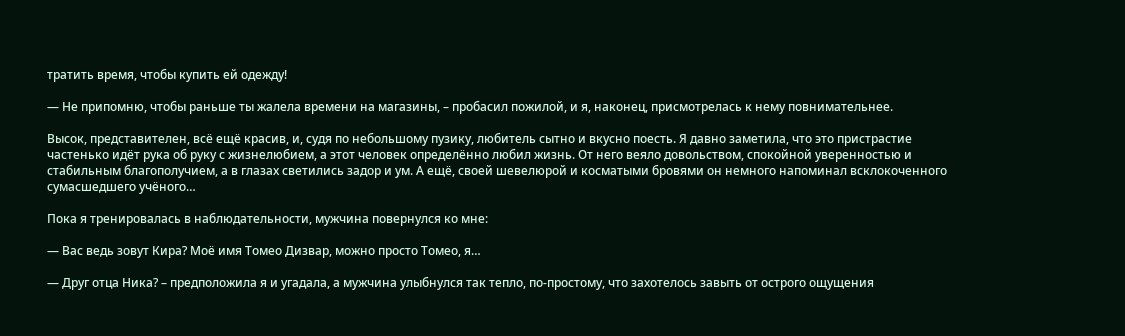тратить время, чтобы купить ей одежду!

― Не припомню, чтобы раньше ты жалела времени на магазины, – пробасил пожилой, и я, наконец, присмотрелась к нему повнимательнее.

Высок, представителен, всё ещё красив, и, судя по небольшому пузику, любитель сытно и вкусно поесть. Я давно заметила, что это пристрастие частенько идёт рука об руку с жизнелюбием, а этот человек определённо любил жизнь. От него веяло довольством, спокойной уверенностью и стабильным благополучием, а в глазах светились задор и ум. А ещё, своей шевелюрой и косматыми бровями он немного напоминал всклокоченного сумасшедшего учёного…

Пока я тренировалась в наблюдательности, мужчина повернулся ко мне:

― Вас ведь зовут Кира? Моё имя Томео Дизвар, можно просто Томео, я…

― Друг отца Ника? – предположила я и угадала, а мужчина улыбнулся так тепло, по-простому, что захотелось завыть от острого ощущения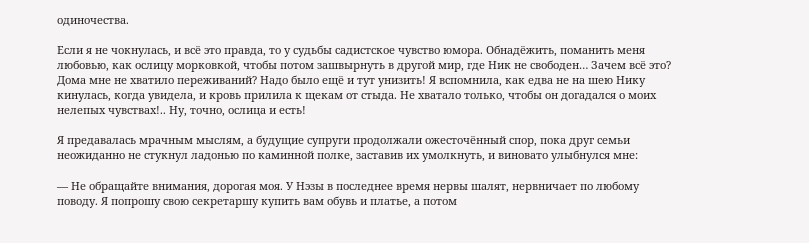одиночества.

Если я не чокнулась, и всё это правда, то у судьбы садистское чувство юмора. Обнадёжить, поманить меня любовью, как ослицу морковкой, чтобы потом зашвырнуть в другой мир, где Ник не свободен… Зачем всё это? Дома мне не хватило переживаний? Надо было ещё и тут унизить! Я вспомнила, как едва не на шею Нику кинулась, когда увидела, и кровь прилила к щекам от стыда. Не хватало только, чтобы он догадался о моих нелепых чувствах!.. Ну, точно, ослица и есть!

Я предавалась мрачным мыслям, а будущие супруги продолжали ожесточённый спор, пока друг семьи неожиданно не стукнул ладонью по каминной полке, заставив их умолкнуть, и виновато улыбнулся мне:

― Не обращайте внимания, дорогая моя. У Нэзы в последнее время нервы шалят, нервничает по любому поводу. Я попрошу свою секретаршу купить вам обувь и платье, а потом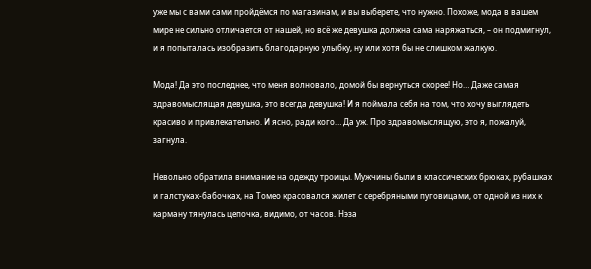уже мы с вами сами пройдёмся по магазинам, и вы выберете, что нужно. Похоже, мода в вашем мире не сильно отличается от нашей, но всё же девушка должна сама наряжаться, – он подмигнул, и я попыталась изобразить благодарную улыбку, ну или хотя бы не слишком жалкую.

Мода! Да это последнее, что меня волновало, домой бы вернуться скорее! Но… Даже самая здравомыслящая девушка, это всегда девушка! И я поймала себя на том, что хочу выглядеть красиво и привлекательно. И ясно, ради кого… Да уж. Про здравомыслящую, это я, пожалуй, загнула.

Невольно обратила внимание на одежду троицы. Мужчины были в классических брюках, рубашках и галстуках-бабочках, на Томео красовался жилет с серебряными пуговицами, от одной из них к карману тянулась цепочка, видимо, от часов. Нэза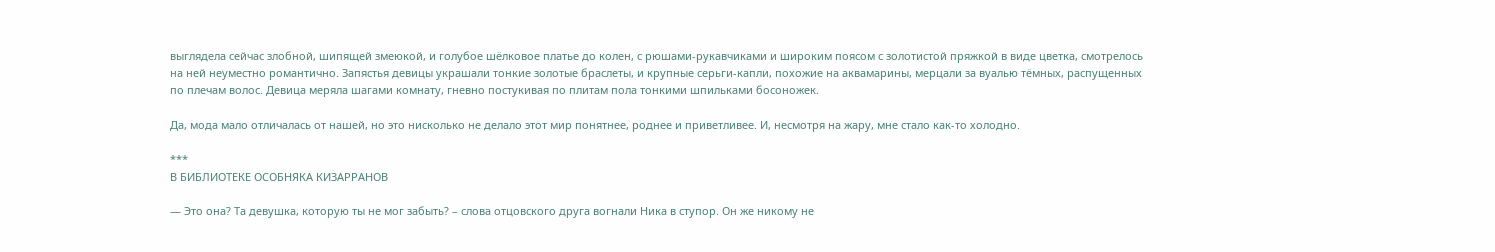выглядела сейчас злобной, шипящей змеюкой, и голубое шёлковое платье до колен, с рюшами-рукавчиками и широким поясом с золотистой пряжкой в виде цветка, смотрелось на ней неуместно романтично. Запястья девицы украшали тонкие золотые браслеты, и крупные серьги-капли, похожие на аквамарины, мерцали за вуалью тёмных, распущенных по плечам волос. Девица меряла шагами комнату, гневно постукивая по плитам пола тонкими шпильками босоножек.

Да, мода мало отличалась от нашей, но это нисколько не делало этот мир понятнее, роднее и приветливее. И, несмотря на жару, мне стало как-то холодно.

***
В БИБЛИОТЕКЕ ОСОБНЯКА КИЗАРРАНОВ

― Это она? Та девушка, которую ты не мог забыть? – слова отцовского друга вогнали Ника в ступор. Он же никому не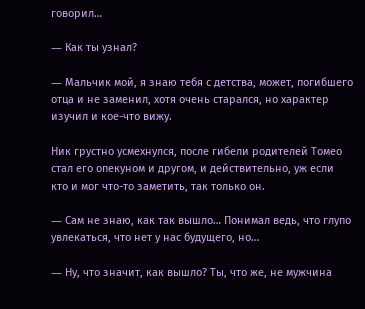говорил…

― Как ты узнал?

― Мальчик мой, я знаю тебя с детства, может, погибшего отца и не заменил, хотя очень старался, но характер изучил и кое-что вижу.

Ник грустно усмехнулся, после гибели родителей Томео стал его опекуном и другом, и действительно, уж если кто и мог что-то заметить, так только он.

― Сам не знаю, как так вышло… Понимал ведь, что глупо увлекаться, что нет у нас будущего, но…

― Ну, что значит, как вышло? Ты, что же, не мужчина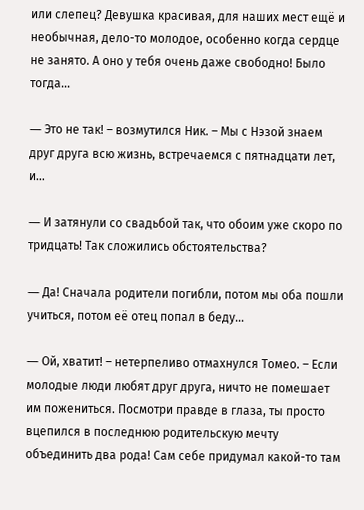или слепец? Девушка красивая, для наших мест ещё и необычная, дело-то молодое, особенно когда сердце не занято. А оно у тебя очень даже свободно! Было тогда...

― Это не так! – возмутился Ник. – Мы с Нэзой знаем друг друга всю жизнь, встречаемся с пятнадцати лет, и…

― И затянули со свадьбой так, что обоим уже скоро по тридцать! Так сложились обстоятельства?

― Да! Сначала родители погибли, потом мы оба пошли учиться, потом её отец попал в беду…

― Ой, хватит! – нетерпеливо отмахнулся Томео. – Если молодые люди любят друг друга, ничто не помешает им пожениться. Посмотри правде в глаза, ты просто вцепился в последнюю родительскую мечту объединить два рода! Сам себе придумал какой-то там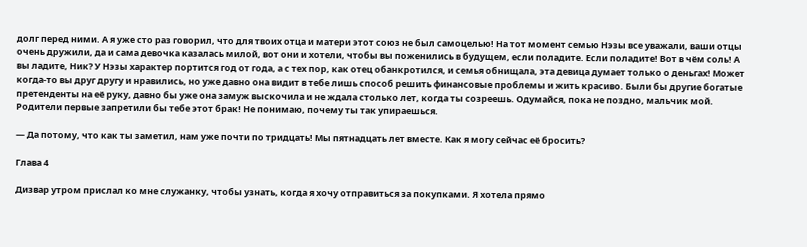долг перед ними. А я уже сто раз говорил, что для твоих отца и матери этот союз не был самоцелью! На тот момент семью Нэзы все уважали, ваши отцы очень дружили, да и сама девочка казалась милой, вот они и хотели, чтобы вы поженились в будущем, если поладите. Если поладите! Вот в чём соль! А вы ладите, Ник? У Нэзы характер портится год от года, а с тех пор, как отец обанкротился, и семья обнищала, эта девица думает только о деньгах! Может когда-то вы друг другу и нравились, но уже давно она видит в тебе лишь способ решить финансовые проблемы и жить красиво. Были бы другие богатые претенденты на её руку, давно бы уже она замуж выскочила и не ждала столько лет, когда ты созреешь. Одумайся, пока не поздно, мальчик мой. Родители первые запретили бы тебе этот брак! Не понимаю, почему ты так упираешься.

― Да потому, что как ты заметил, нам уже почти по тридцать! Мы пятнадцать лет вместе. Как я могу сейчас её бросить?

Глава 4

Дизвар утром прислал ко мне служанку, чтобы узнать, когда я хочу отправиться за покупками. Я хотела прямо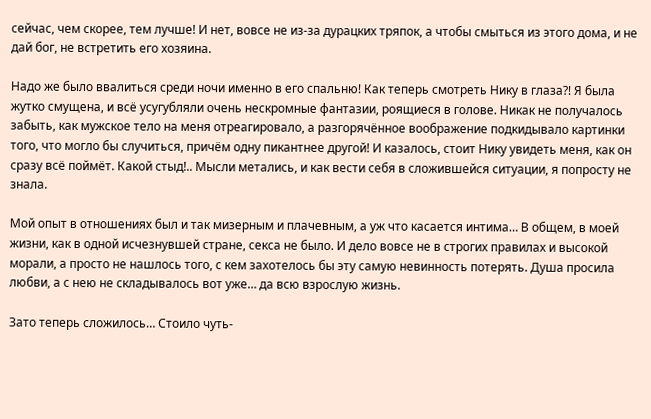сейчас, чем скорее, тем лучше! И нет, вовсе не из-за дурацких тряпок, а чтобы смыться из этого дома, и не дай бог, не встретить его хозяина.

Надо же было ввалиться среди ночи именно в его спальню! Как теперь смотреть Нику в глаза?! Я была жутко смущена, и всё усугубляли очень нескромные фантазии, роящиеся в голове. Никак не получалось забыть, как мужское тело на меня отреагировало, а разгорячённое воображение подкидывало картинки того, что могло бы случиться, причём одну пикантнее другой! И казалось, стоит Нику увидеть меня, как он сразу всё поймёт. Какой стыд!.. Мысли метались, и как вести себя в сложившейся ситуации, я попросту не знала.

Мой опыт в отношениях был и так мизерным и плачевным, а уж что касается интима… В общем, в моей жизни, как в одной исчезнувшей стране, секса не было. И дело вовсе не в строгих правилах и высокой морали, а просто не нашлось того, с кем захотелось бы эту самую невинность потерять. Душа просила любви, а с нею не складывалось вот уже… да всю взрослую жизнь.

Зато теперь сложилось… Стоило чуть-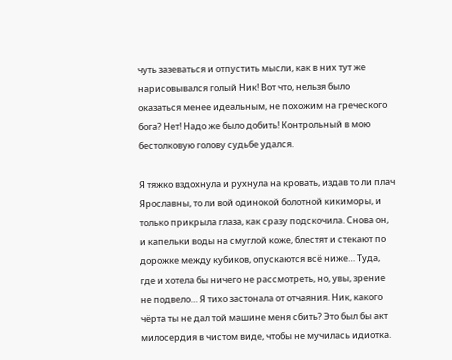чуть зазеваться и отпустить мысли, как в них тут же нарисовывался голый Ник! Вот что, нельзя было оказаться менее идеальным, не похожим на греческого бога? Нет! Надо же было добить! Контрольный в мою бестолковую голову судьбе удался.

Я тяжко вздохнула и рухнула на кровать, издав то ли плач Ярославны, то ли вой одинокой болотной кикиморы, и только прикрыла глаза, как сразу подскочила. Снова он, и капельки воды на смуглой коже, блестят и стекают по дорожке между кубиков, опускаются всё ниже… Туда, где и хотела бы ничего не рассмотреть, но, увы, зрение не подвело… Я тихо застонала от отчаяния. Ник, какого чёрта ты не дал той машине меня сбить? Это был бы акт милосердия в чистом виде, чтобы не мучилась идиотка.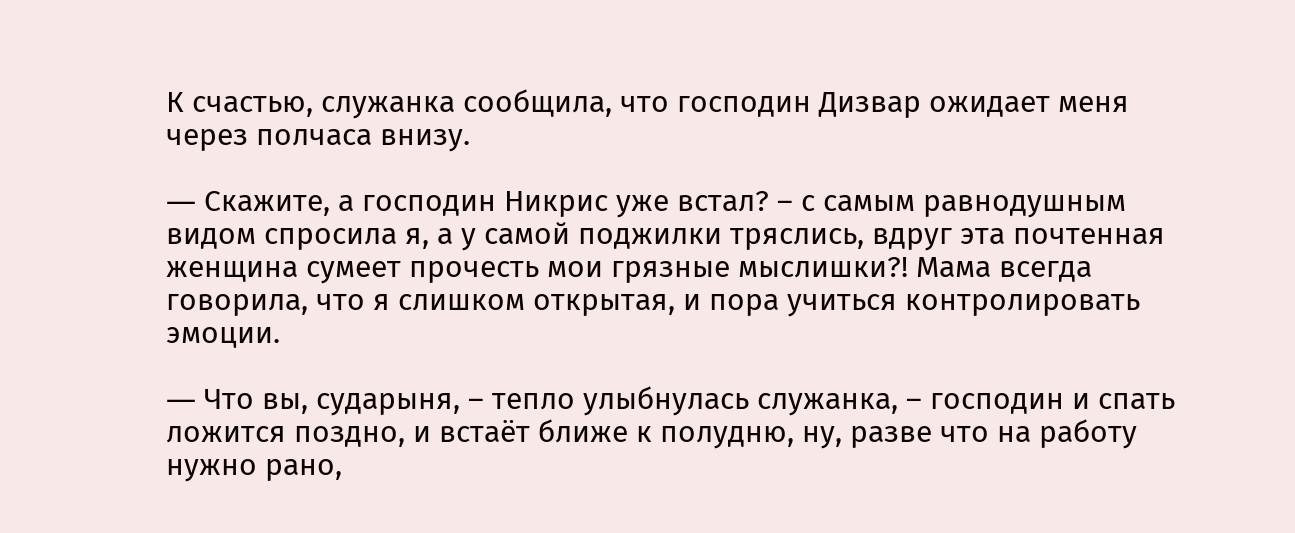К счастью, служанка сообщила, что господин Дизвар ожидает меня через полчаса внизу.

― Скажите, а господин Никрис уже встал? – с самым равнодушным видом спросила я, а у самой поджилки тряслись, вдруг эта почтенная женщина сумеет прочесть мои грязные мыслишки?! Мама всегда говорила, что я слишком открытая, и пора учиться контролировать эмоции.

― Что вы, сударыня, – тепло улыбнулась служанка, – господин и спать ложится поздно, и встаёт ближе к полудню, ну, разве что на работу нужно рано,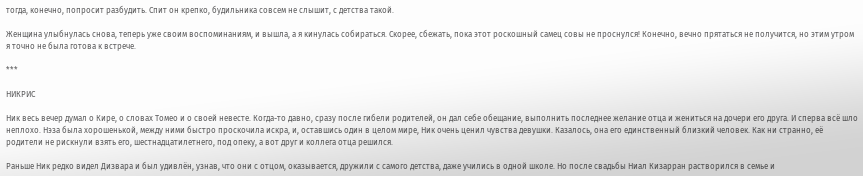тогда, конечно, попросит разбудить. Спит он крепко, будильника совсем не слышит, с детства такой.

Женщина улыбнулась снова, теперь уже своим воспоминаниям, и вышла, а я кинулась собираться. Скорее, сбежать, пока этот роскошный самец совы не проснулся! Конечно, вечно прятаться не получится, но этим утром я точно не была готова к встрече.

***

НИКРИС

Ник весь вечер думал о Кире, о словах Томео и о своей невесте. Когда-то давно, сразу после гибели родителей, он дал себе обещание, выполнить последнее желание отца и жениться на дочери его друга. И сперва всё шло неплохо. Нэза была хорошенькой, между ними быстро проскочила искра, и, оставшись один в целом мире, Ник очень ценил чувства девушки. Казалось, она его единственный близкий человек. Как ни странно, её родители не рискнули взять его, шестнадцатилетнего, под опеку, а вот друг и коллега отца решился.

Раньше Ник редко видел Дизвара и был удивлён, узнав, что они с отцом, оказывается, дружили с самого детства, даже учились в одной школе. Но после свадьбы Ниал Кизарран растворился в семье и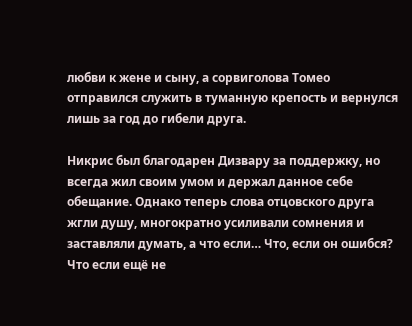любви к жене и сыну, а сорвиголова Томео отправился служить в туманную крепость и вернулся лишь за год до гибели друга.

Никрис был благодарен Дизвару за поддержку, но всегда жил своим умом и держал данное себе обещание. Однако теперь слова отцовского друга жгли душу, многократно усиливали сомнения и заставляли думать, а что если… Что, если он ошибся? Что если ещё не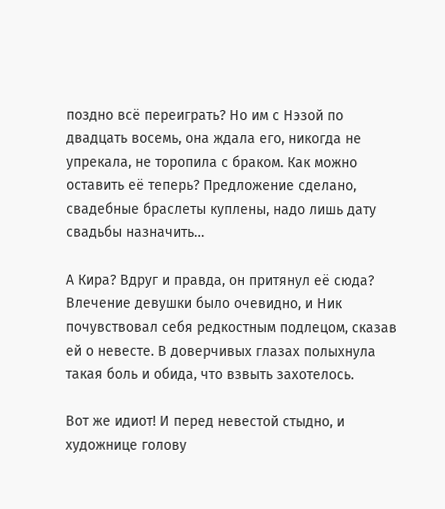поздно всё переиграть? Но им с Нэзой по двадцать восемь, она ждала его, никогда не упрекала, не торопила с браком. Как можно оставить её теперь? Предложение сделано, свадебные браслеты куплены, надо лишь дату свадьбы назначить…

А Кира? Вдруг и правда, он притянул её сюда? Влечение девушки было очевидно, и Ник почувствовал себя редкостным подлецом, сказав ей о невесте. В доверчивых глазах полыхнула такая боль и обида, что взвыть захотелось.

Вот же идиот! И перед невестой стыдно, и художнице голову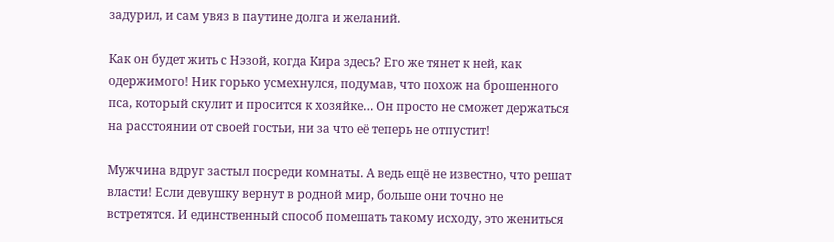задурил, и сам увяз в паутине долга и желаний.

Как он будет жить с Нэзой, когда Кира здесь? Его же тянет к ней, как одержимого! Ник горько усмехнулся, подумав, что похож на брошенного пса, который скулит и просится к хозяйке… Он просто не сможет держаться на расстоянии от своей гостьи, ни за что её теперь не отпустит!

Мужчина вдруг застыл посреди комнаты. А ведь ещё не известно, что решат власти! Если девушку вернут в родной мир, больше они точно не встретятся. И единственный способ помешать такому исходу, это жениться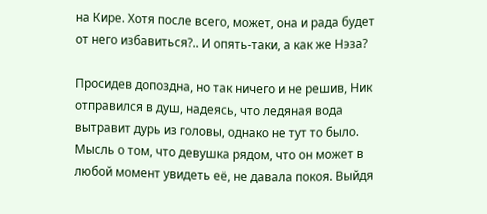на Кире. Хотя после всего, может, она и рада будет от него избавиться?.. И опять-таки, а как же Нэза?

Просидев допоздна, но так ничего и не решив, Ник отправился в душ, надеясь, что ледяная вода вытравит дурь из головы, однако не тут то было. Мысль о том, что девушка рядом, что он может в любой момент увидеть её, не давала покоя. Выйдя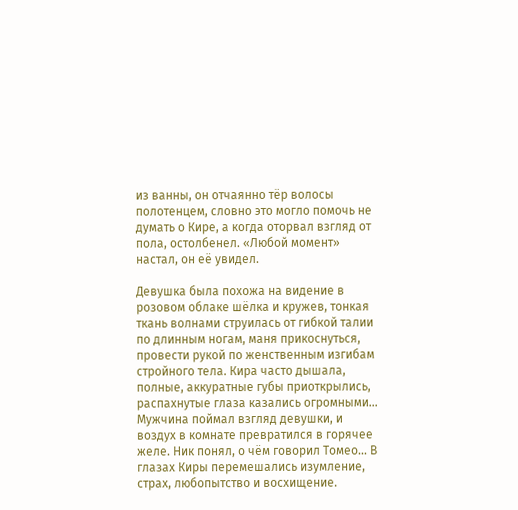из ванны, он отчаянно тёр волосы полотенцем, словно это могло помочь не думать о Кире, а когда оторвал взгляд от пола, остолбенел. «Любой момент» настал, он её увидел.

Девушка была похожа на видение в розовом облаке шёлка и кружев, тонкая ткань волнами струилась от гибкой талии по длинным ногам, маня прикоснуться, провести рукой по женственным изгибам стройного тела. Кира часто дышала, полные, аккуратные губы приоткрылись, распахнутые глаза казались огромными… Мужчина поймал взгляд девушки, и воздух в комнате превратился в горячее желе. Ник понял, о чём говорил Томео... В глазах Киры перемешались изумление, страх, любопытство и восхищение.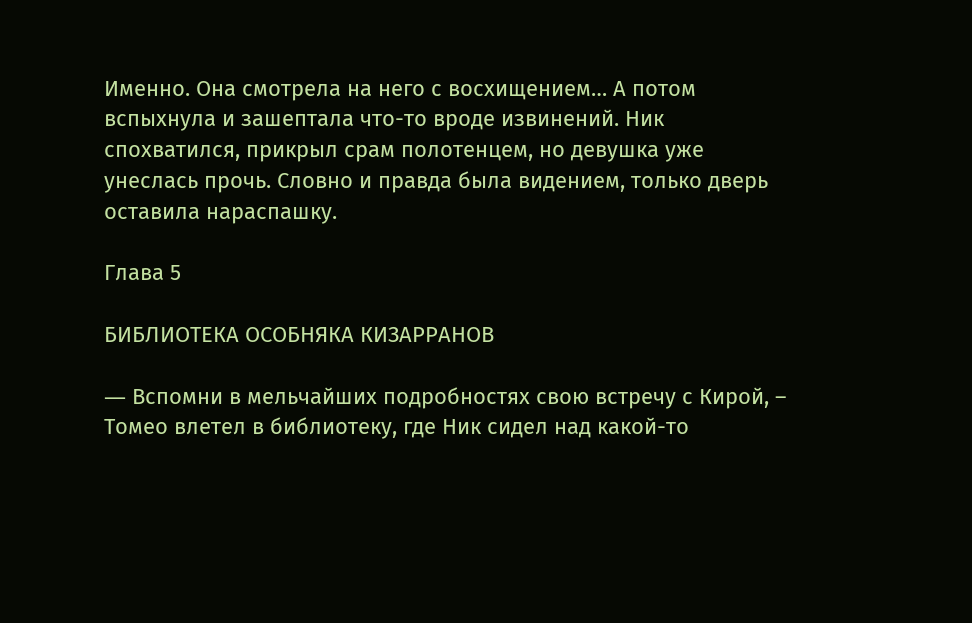Именно. Она смотрела на него с восхищением… А потом вспыхнула и зашептала что-то вроде извинений. Ник спохватился, прикрыл срам полотенцем, но девушка уже унеслась прочь. Словно и правда была видением, только дверь оставила нараспашку.

Глава 5

БИБЛИОТЕКА ОСОБНЯКА КИЗАРРАНОВ

― Вспомни в мельчайших подробностях свою встречу с Кирой, – Томео влетел в библиотеку, где Ник сидел над какой-то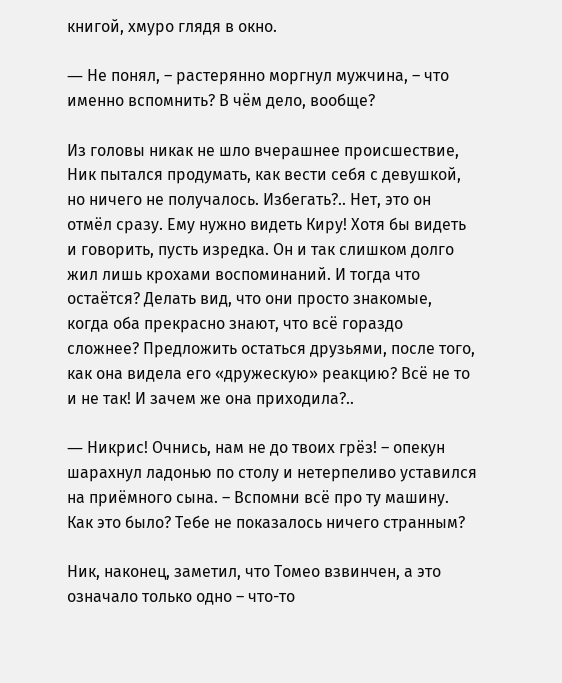книгой, хмуро глядя в окно.

― Не понял, – растерянно моргнул мужчина, – что именно вспомнить? В чём дело, вообще?

Из головы никак не шло вчерашнее происшествие, Ник пытался продумать, как вести себя с девушкой, но ничего не получалось. Избегать?.. Нет, это он отмёл сразу. Ему нужно видеть Киру! Хотя бы видеть и говорить, пусть изредка. Он и так слишком долго жил лишь крохами воспоминаний. И тогда что остаётся? Делать вид, что они просто знакомые, когда оба прекрасно знают, что всё гораздо сложнее? Предложить остаться друзьями, после того, как она видела его «дружескую» реакцию? Всё не то и не так! И зачем же она приходила?..

― Никрис! Очнись, нам не до твоих грёз! – опекун шарахнул ладонью по столу и нетерпеливо уставился на приёмного сына. – Вспомни всё про ту машину. Как это было? Тебе не показалось ничего странным?

Ник, наконец, заметил, что Томео взвинчен, а это означало только одно – что-то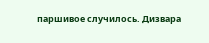паршивое случилось. Дизвара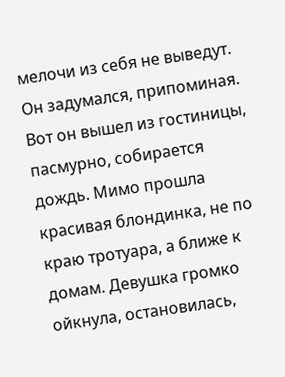мелочи из себя не выведут. Он задумался, припоминая. Вот он вышел из гостиницы, пасмурно, собирается дождь. Мимо прошла красивая блондинка, не по краю тротуара, а ближе к домам. Девушка громко ойкнула, остановилась,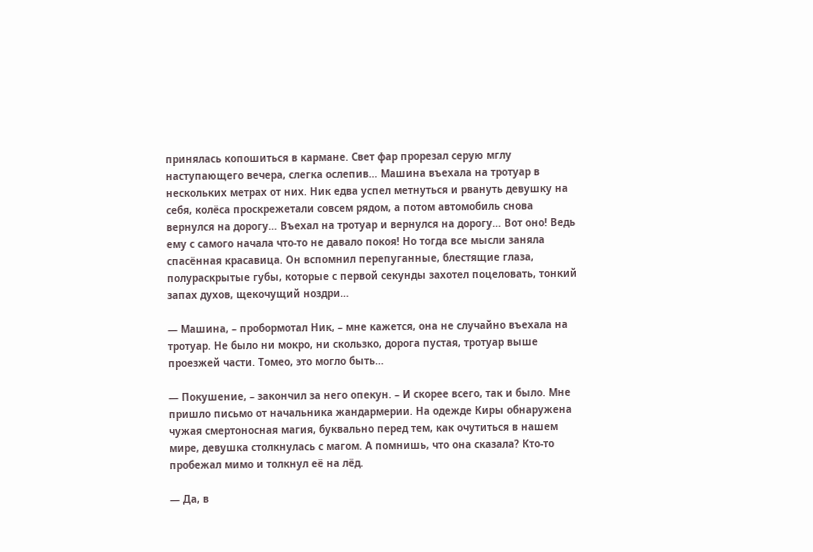принялась копошиться в кармане. Свет фар прорезал серую мглу наступающего вечера, слегка ослепив… Машина въехала на тротуар в нескольких метрах от них. Ник едва успел метнуться и рвануть девушку на себя, колёса проскрежетали совсем рядом, а потом автомобиль снова вернулся на дорогу… Въехал на тротуар и вернулся на дорогу… Вот оно! Ведь ему с самого начала что-то не давало покоя! Но тогда все мысли заняла спасённая красавица. Он вспомнил перепуганные, блестящие глаза, полураскрытые губы, которые с первой секунды захотел поцеловать, тонкий запах духов, щекочущий ноздри…

― Машина, – пробормотал Ник, – мне кажется, она не случайно въехала на тротуар. Не было ни мокро, ни скользко, дорога пустая, тротуар выше проезжей части. Томео, это могло быть…

― Покушение, – закончил за него опекун. – И скорее всего, так и было. Мне пришло письмо от начальника жандармерии. На одежде Киры обнаружена чужая смертоносная магия, буквально перед тем, как очутиться в нашем мире, девушка столкнулась с магом. А помнишь, что она сказала? Кто-то пробежал мимо и толкнул её на лёд.

― Да, в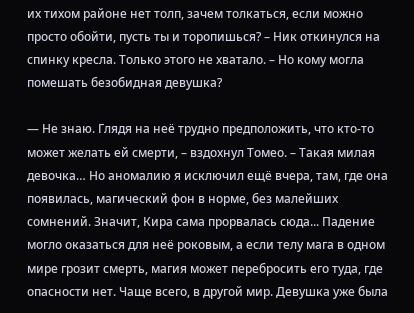их тихом районе нет толп, зачем толкаться, если можно просто обойти, пусть ты и торопишься? – Ник откинулся на спинку кресла. Только этого не хватало. – Но кому могла помешать безобидная девушка?

― Не знаю. Глядя на неё трудно предположить, что кто-то может желать ей смерти, – вздохнул Томео. – Такая милая девочка… Но аномалию я исключил ещё вчера, там, где она появилась, магический фон в норме, без малейших сомнений. Значит, Кира сама прорвалась сюда... Падение могло оказаться для неё роковым, а если телу мага в одном мире грозит смерть, магия может перебросить его туда, где опасности нет. Чаще всего, в другой мир. Девушка уже была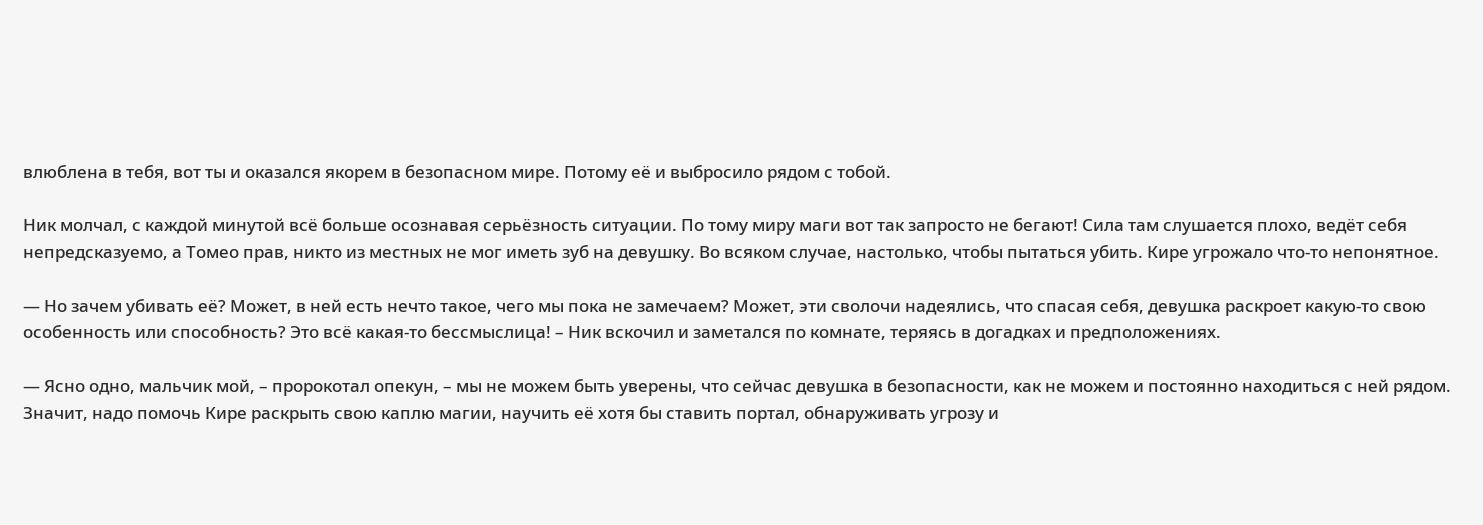влюблена в тебя, вот ты и оказался якорем в безопасном мире. Потому её и выбросило рядом с тобой.

Ник молчал, с каждой минутой всё больше осознавая серьёзность ситуации. По тому миру маги вот так запросто не бегают! Сила там слушается плохо, ведёт себя непредсказуемо, а Томео прав, никто из местных не мог иметь зуб на девушку. Во всяком случае, настолько, чтобы пытаться убить. Кире угрожало что-то непонятное.

― Но зачем убивать её? Может, в ней есть нечто такое, чего мы пока не замечаем? Может, эти сволочи надеялись, что спасая себя, девушка раскроет какую-то свою особенность или способность? Это всё какая-то бессмыслица! – Ник вскочил и заметался по комнате, теряясь в догадках и предположениях.

― Ясно одно, мальчик мой, – пророкотал опекун, – мы не можем быть уверены, что сейчас девушка в безопасности, как не можем и постоянно находиться с ней рядом. Значит, надо помочь Кире раскрыть свою каплю магии, научить её хотя бы ставить портал, обнаруживать угрозу и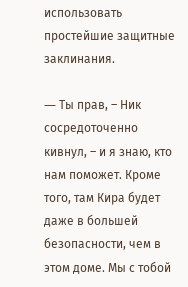использовать простейшие защитные заклинания.

― Ты прав, – Ник сосредоточенно кивнул, – и я знаю, кто нам поможет. Кроме того, там Кира будет даже в большей безопасности, чем в этом доме. Мы с тобой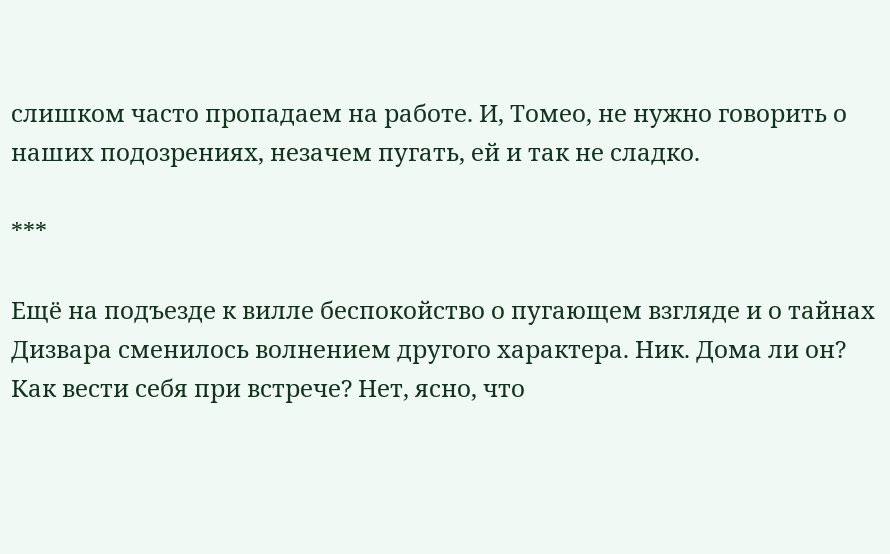слишком часто пропадаем на работе. И, Томео, не нужно говорить о наших подозрениях, незачем пугать, ей и так не сладко.

***

Ещё на подъезде к вилле беспокойство о пугающем взгляде и о тайнах Дизвара сменилось волнением другого характера. Ник. Дома ли он? Как вести себя при встрече? Нет, ясно, что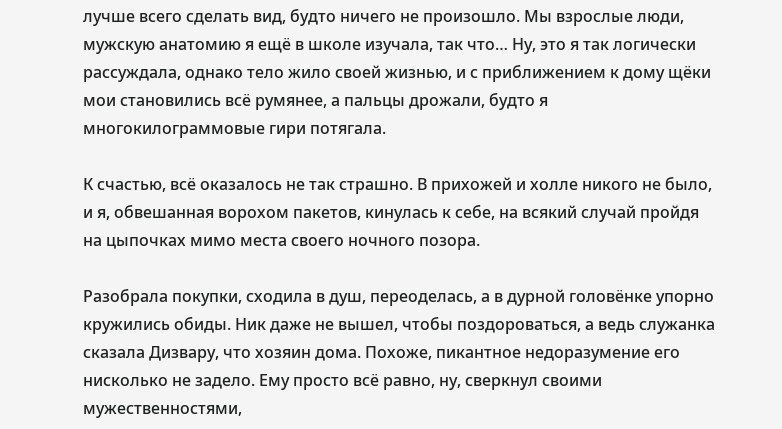лучше всего сделать вид, будто ничего не произошло. Мы взрослые люди, мужскую анатомию я ещё в школе изучала, так что… Ну, это я так логически рассуждала, однако тело жило своей жизнью, и с приближением к дому щёки мои становились всё румянее, а пальцы дрожали, будто я многокилограммовые гири потягала.

К счастью, всё оказалось не так страшно. В прихожей и холле никого не было, и я, обвешанная ворохом пакетов, кинулась к себе, на всякий случай пройдя на цыпочках мимо места своего ночного позора.

Разобрала покупки, сходила в душ, переоделась, а в дурной головёнке упорно кружились обиды. Ник даже не вышел, чтобы поздороваться, а ведь служанка сказала Дизвару, что хозяин дома. Похоже, пикантное недоразумение его нисколько не задело. Ему просто всё равно, ну, сверкнул своими мужественностями,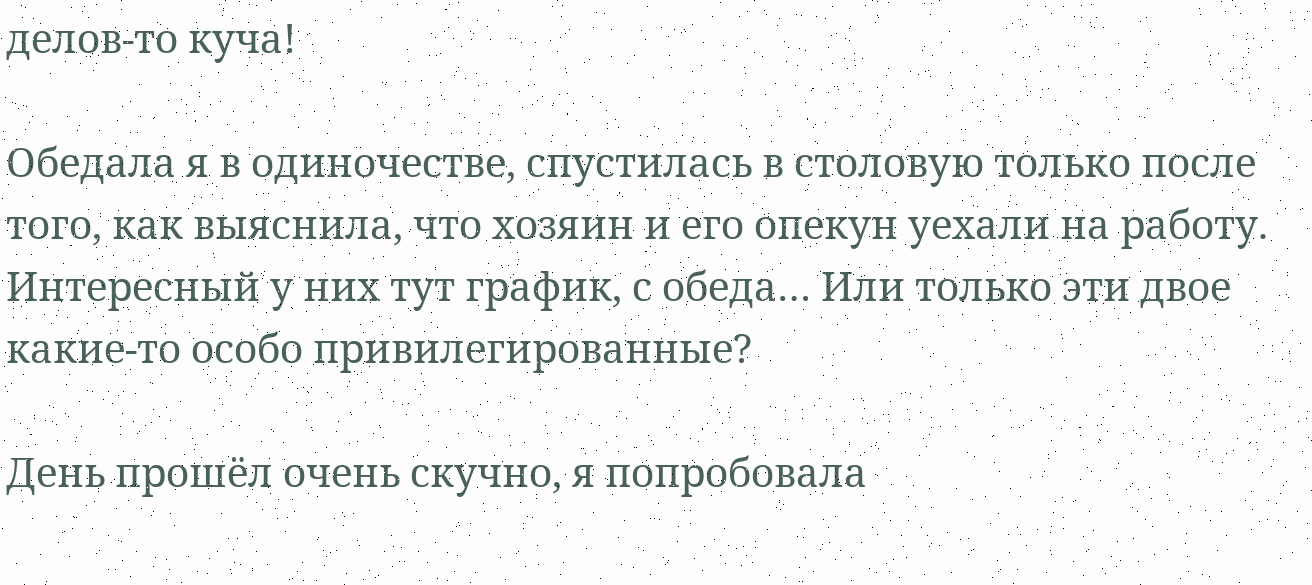делов-то куча!

Обедала я в одиночестве, спустилась в столовую только после того, как выяснила, что хозяин и его опекун уехали на работу. Интересный у них тут график, с обеда… Или только эти двое какие-то особо привилегированные?

День прошёл очень скучно, я попробовала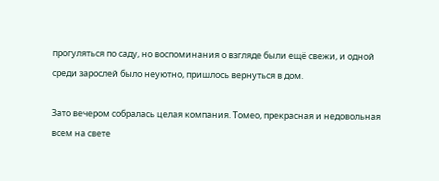прогуляться по саду, но воспоминания о взгляде были ещё свежи, и одной среди зарослей было неуютно, пришлось вернуться в дом.

Зато вечером собралась целая компания. Томео, прекрасная и недовольная всем на свете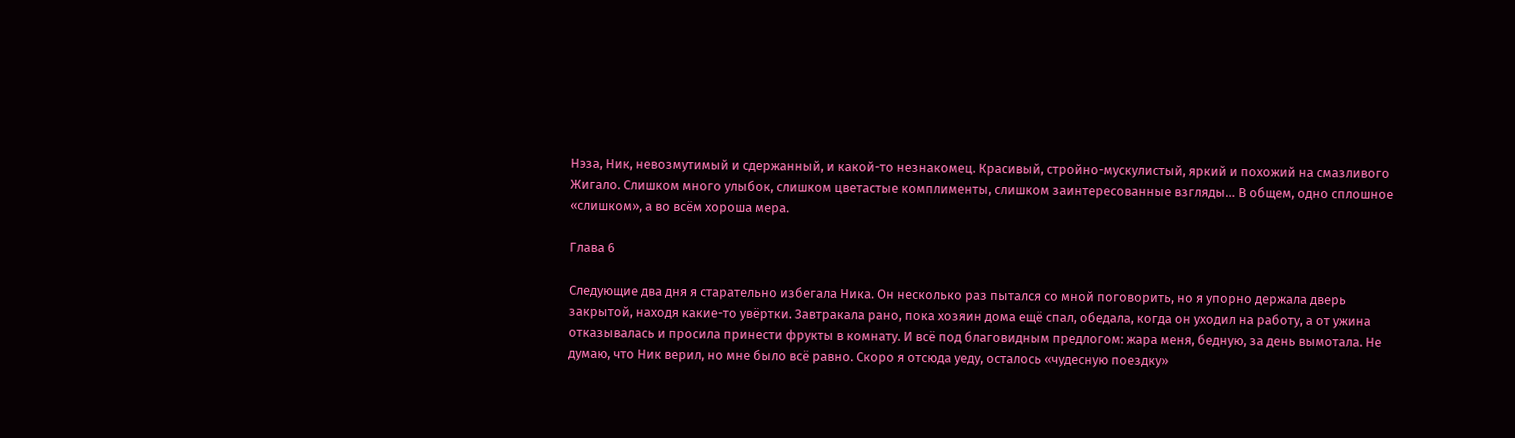Нэза, Ник, невозмутимый и сдержанный, и какой-то незнакомец. Красивый, стройно-мускулистый, яркий и похожий на смазливого Жигало. Слишком много улыбок, слишком цветастые комплименты, слишком заинтересованные взгляды… В общем, одно сплошное «слишком», а во всём хороша мера.

Глава 6

Следующие два дня я старательно избегала Ника. Он несколько раз пытался со мной поговорить, но я упорно держала дверь закрытой, находя какие-то увёртки. Завтракала рано, пока хозяин дома ещё спал, обедала, когда он уходил на работу, а от ужина отказывалась и просила принести фрукты в комнату. И всё под благовидным предлогом: жара меня, бедную, за день вымотала. Не думаю, что Ник верил, но мне было всё равно. Скоро я отсюда уеду, осталось «чудесную поездку»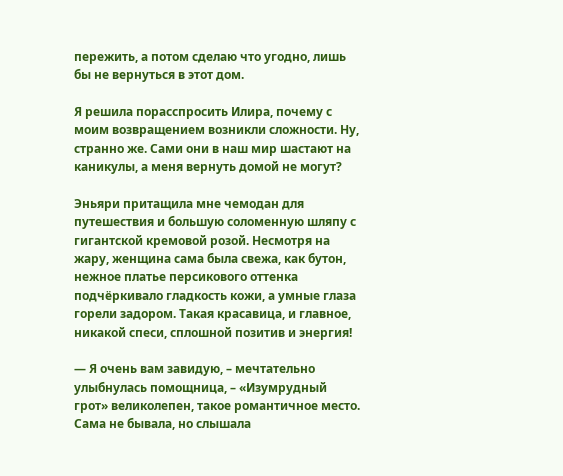пережить, а потом сделаю что угодно, лишь бы не вернуться в этот дом.

Я решила порасспросить Илира, почему с моим возвращением возникли сложности. Ну, странно же. Сами они в наш мир шастают на каникулы, а меня вернуть домой не могут?

Эньяри притащила мне чемодан для путешествия и большую соломенную шляпу с гигантской кремовой розой. Несмотря на жару, женщина сама была свежа, как бутон, нежное платье персикового оттенка подчёркивало гладкость кожи, а умные глаза горели задором. Такая красавица, и главное, никакой спеси, сплошной позитив и энергия!

― Я очень вам завидую, – мечтательно улыбнулась помощница, – «Изумрудный грот» великолепен, такое романтичное место. Сама не бывала, но слышала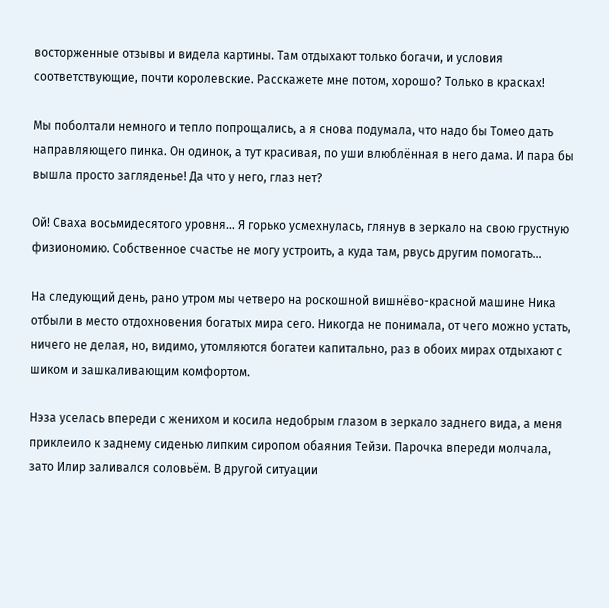восторженные отзывы и видела картины. Там отдыхают только богачи, и условия соответствующие, почти королевские. Расскажете мне потом, хорошо? Только в красках!

Мы поболтали немного и тепло попрощались, а я снова подумала, что надо бы Томео дать направляющего пинка. Он одинок, а тут красивая, по уши влюблённая в него дама. И пара бы вышла просто загляденье! Да что у него, глаз нет?

Ой! Сваха восьмидесятого уровня… Я горько усмехнулась, глянув в зеркало на свою грустную физиономию. Собственное счастье не могу устроить, а куда там, рвусь другим помогать…

На следующий день, рано утром мы четверо на роскошной вишнёво-красной машине Ника отбыли в место отдохновения богатых мира сего. Никогда не понимала, от чего можно устать, ничего не делая, но, видимо, утомляются богатеи капитально, раз в обоих мирах отдыхают с шиком и зашкаливающим комфортом.

Нэза уселась впереди с женихом и косила недобрым глазом в зеркало заднего вида, а меня приклеило к заднему сиденью липким сиропом обаяния Тейзи. Парочка впереди молчала, зато Илир заливался соловьём. В другой ситуации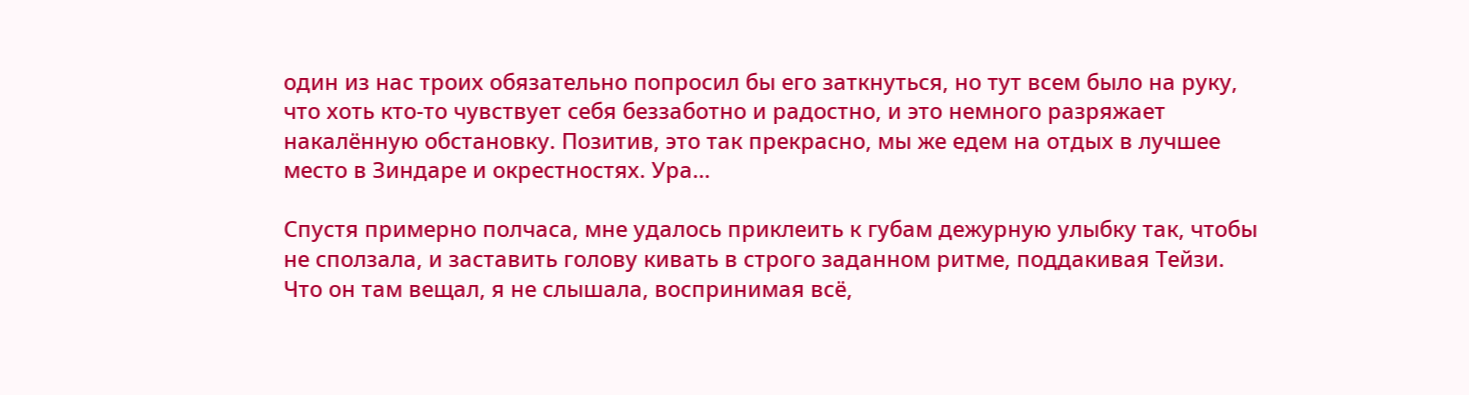один из нас троих обязательно попросил бы его заткнуться, но тут всем было на руку, что хоть кто-то чувствует себя беззаботно и радостно, и это немного разряжает накалённую обстановку. Позитив, это так прекрасно, мы же едем на отдых в лучшее место в Зиндаре и окрестностях. Ура…

Спустя примерно полчаса, мне удалось приклеить к губам дежурную улыбку так, чтобы не сползала, и заставить голову кивать в строго заданном ритме, поддакивая Тейзи. Что он там вещал, я не слышала, воспринимая всё,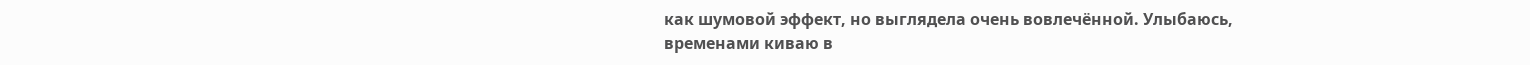как шумовой эффект, но выглядела очень вовлечённой. Улыбаюсь, временами киваю в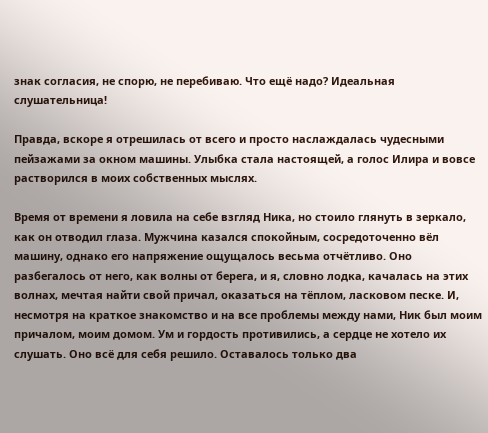знак согласия, не спорю, не перебиваю. Что ещё надо? Идеальная слушательница!

Правда, вскоре я отрешилась от всего и просто наслаждалась чудесными пейзажами за окном машины. Улыбка стала настоящей, а голос Илира и вовсе растворился в моих собственных мыслях.

Время от времени я ловила на себе взгляд Ника, но стоило глянуть в зеркало, как он отводил глаза. Мужчина казался спокойным, сосредоточенно вёл машину, однако его напряжение ощущалось весьма отчётливо. Оно разбегалось от него, как волны от берега, и я, словно лодка, качалась на этих волнах, мечтая найти свой причал, оказаться на тёплом, ласковом песке. И, несмотря на краткое знакомство и на все проблемы между нами, Ник был моим причалом, моим домом. Ум и гордость противились, а сердце не хотело их слушать. Оно всё для себя решило. Оставалось только два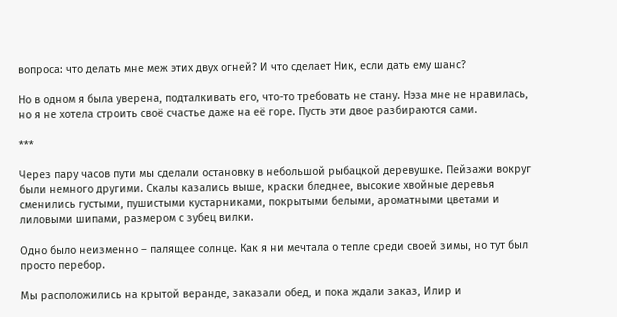вопроса: что делать мне меж этих двух огней? И что сделает Ник, если дать ему шанс?

Но в одном я была уверена, подталкивать его, что-то требовать не стану. Нэза мне не нравилась, но я не хотела строить своё счастье даже на её горе. Пусть эти двое разбираются сами.

***

Через пару часов пути мы сделали остановку в небольшой рыбацкой деревушке. Пейзажи вокруг были немного другими. Скалы казались выше, краски бледнее, высокие хвойные деревья сменились густыми, пушистыми кустарниками, покрытыми белыми, ароматными цветами и лиловыми шипами, размером с зубец вилки.

Одно было неизменно – палящее солнце. Как я ни мечтала о тепле среди своей зимы, но тут был просто перебор.

Мы расположились на крытой веранде, заказали обед, и пока ждали заказ, Илир и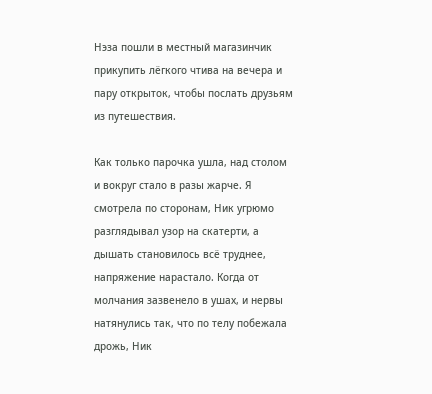Нэза пошли в местный магазинчик прикупить лёгкого чтива на вечера и пару открыток, чтобы послать друзьям из путешествия.

Как только парочка ушла, над столом и вокруг стало в разы жарче. Я смотрела по сторонам, Ник угрюмо разглядывал узор на скатерти, а дышать становилось всё труднее, напряжение нарастало. Когда от молчания зазвенело в ушах, и нервы натянулись так, что по телу побежала дрожь, Ник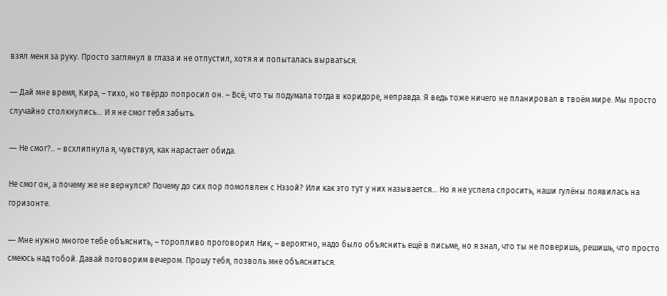взял меня за руку. Просто заглянул в глаза и не отпустил, хотя я и попыталась вырваться.

― Дай мне время, Кира, – тихо, но твёрдо попросил он. – Всё, что ты подумала тогда в коридоре, неправда. Я ведь тоже ничего не планировал в твоём мире. Мы просто случайно столкнулись… И я не смог тебя забыть.

― Не смог?.. – всхлипнула я, чувствуя, как нарастает обида.

Не смог он, а почему же не вернулся? Почему до сих пор помолвлен с Нэзой? Или как это тут у них называется… Но я не успела спросить, наши гулёны появилась на горизонте.

― Мне нужно многое тебе объяснить, – торопливо проговорил Ник, – вероятно, надо было объяснить ещё в письме, но я знал, что ты не поверишь, решишь, что просто смеюсь над тобой. Давай поговорим вечером. Прошу тебя, позволь мне объясниться.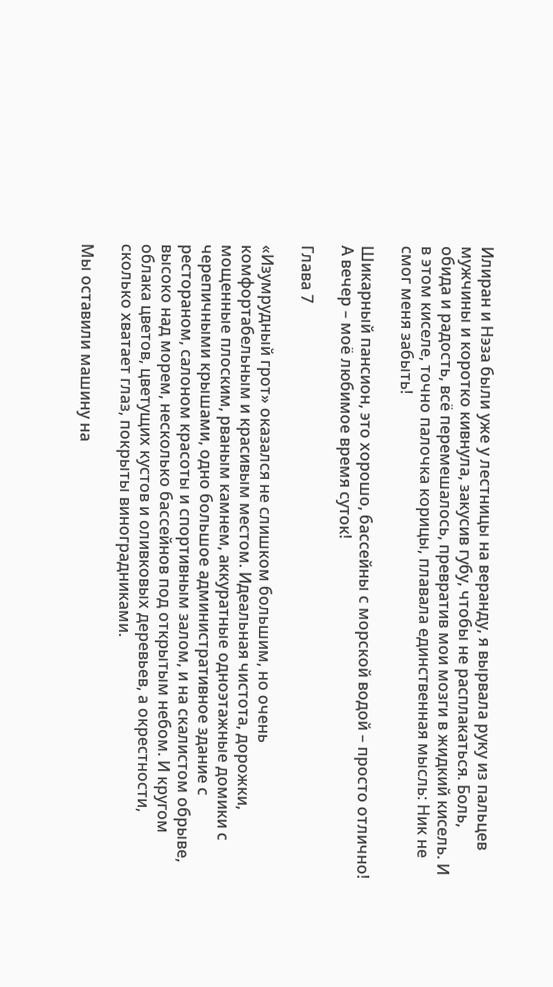Илиран и Нэза были уже у лестницы на веранду, я вырвала руку из пальцев мужчины и коротко кивнула, закусив губу, чтобы не расплакаться. Боль, обида и радость, всё перемешалось, превратив мои мозги в жидкий кисель. И в этом киселе, точно палочка корицы, плавала единственная мысль: Ник не смог меня забыть!

Шикарный пансион, это хорошо, бассейны с морской водой – просто отлично! А вечер – моё любимое время суток!

Глава 7

«Изумрудный грот» оказался не слишком большим, но очень комфортабельным и красивым местом. Идеальная чистота, дорожки, мощенные плоским, рваным камнем, аккуратные одноэтажные домики с черепичными крышами, одно большое административное здание с рестораном, салоном красоты и спортивным залом, и на скалистом обрыве, высоко над морем, несколько бассейнов под открытым небом. И кругом облака цветов, цветущих кустов и оливковых деревьев, а окрестности, сколько хватает глаз, покрыты виноградниками.

Мы оставили машину на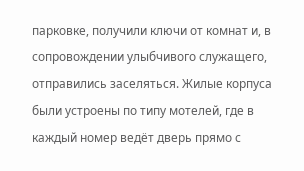парковке, получили ключи от комнат и, в сопровождении улыбчивого служащего, отправились заселяться. Жилые корпуса были устроены по типу мотелей, где в каждый номер ведёт дверь прямо с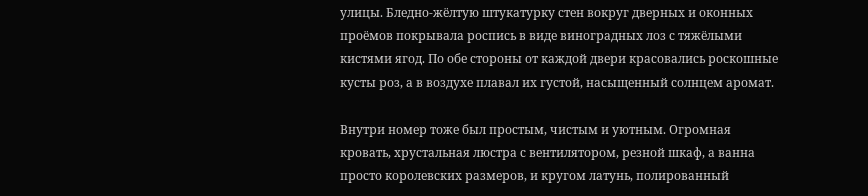улицы. Бледно-жёлтую штукатурку стен вокруг дверных и оконных проёмов покрывала роспись в виде виноградных лоз с тяжёлыми кистями ягод. По обе стороны от каждой двери красовались роскошные кусты роз, а в воздухе плавал их густой, насыщенный солнцем аромат.

Внутри номер тоже был простым, чистым и уютным. Огромная кровать, хрустальная люстра с вентилятором, резной шкаф, а ванна просто королевских размеров, и кругом латунь, полированный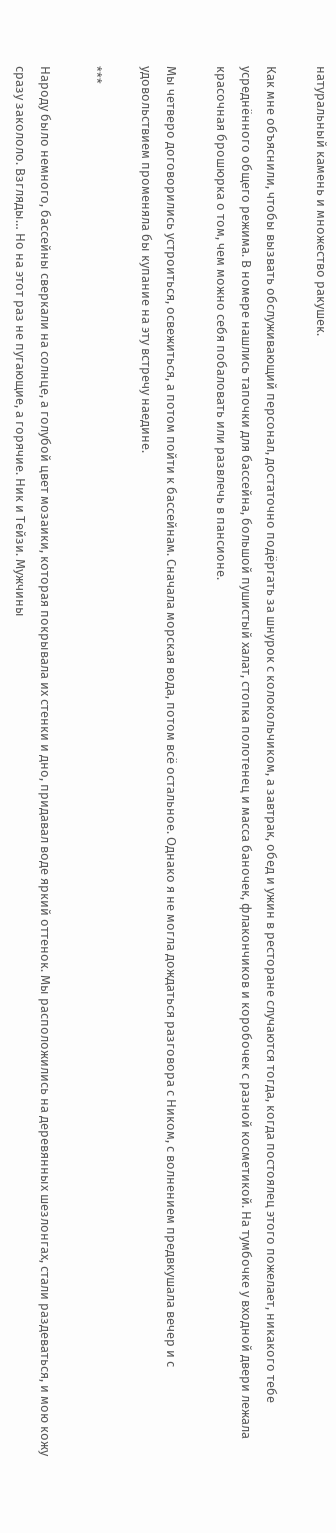натуральный камень и множество ракушек.

Как мне объяснили, чтобы вызвать обслуживающий персонал, достаточно подёргать за шнурок с колокольчиком, а завтрак, обед и ужин в ресторане случаются тогда, когда постоялец этого пожелает, никакого тебе усреднённого общего режима. В номере нашлись тапочки для бассейна, большой пушистый халат, стопка полотенец и масса баночек, флакончиков и коробочек с разной косметикой. На тумбочке у входной двери лежала красочная брошюрка о том, чем можно себя побаловать или развлечь в пансионе.

Мы четверо договорились устроиться, освежиться, а потом пойти к бассейнам. Сначала морская вода, потом всё остальное. Однако я не могла дождаться разговора с Ником, с волнением предвкушала вечер и с удовольствием променяла бы купание на эту встречу наедине.

***

Народу было немного, бассейны сверкали на солнце, а голубой цвет мозаики, которая покрывала их стенки и дно, придавал воде яркий оттенок. Мы расположились на деревянных шезлонгах, стали раздеваться, и мою кожу сразу закололо. Взгляды… Но на этот раз не пугающие, а горячие. Ник и Тейзи. Мужчины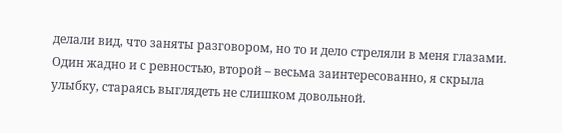делали вид, что заняты разговором, но то и дело стреляли в меня глазами. Один жадно и с ревностью, второй – весьма заинтересованно, я скрыла улыбку, стараясь выглядеть не слишком довольной.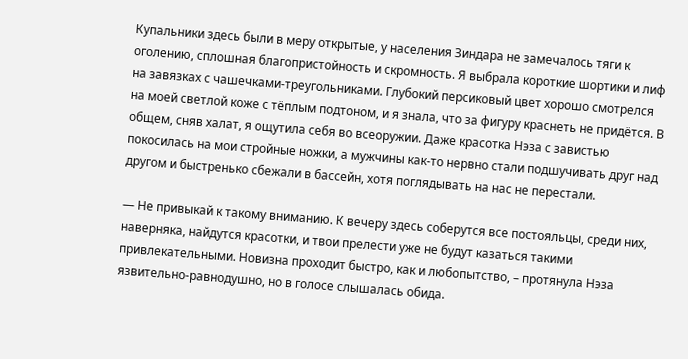Купальники здесь были в меру открытые, у населения Зиндара не замечалось тяги к оголению, сплошная благопристойность и скромность. Я выбрала короткие шортики и лиф на завязках с чашечками-треугольниками. Глубокий персиковый цвет хорошо смотрелся на моей светлой коже с тёплым подтоном, и я знала, что за фигуру краснеть не придётся. В общем, сняв халат, я ощутила себя во всеоружии. Даже красотка Нэза с завистью покосилась на мои стройные ножки, а мужчины как-то нервно стали подшучивать друг над другом и быстренько сбежали в бассейн, хотя поглядывать на нас не перестали.

― Не привыкай к такому вниманию. К вечеру здесь соберутся все постояльцы, среди них, наверняка, найдутся красотки, и твои прелести уже не будут казаться такими привлекательными. Новизна проходит быстро, как и любопытство, – протянула Нэза язвительно-равнодушно, но в голосе слышалась обида.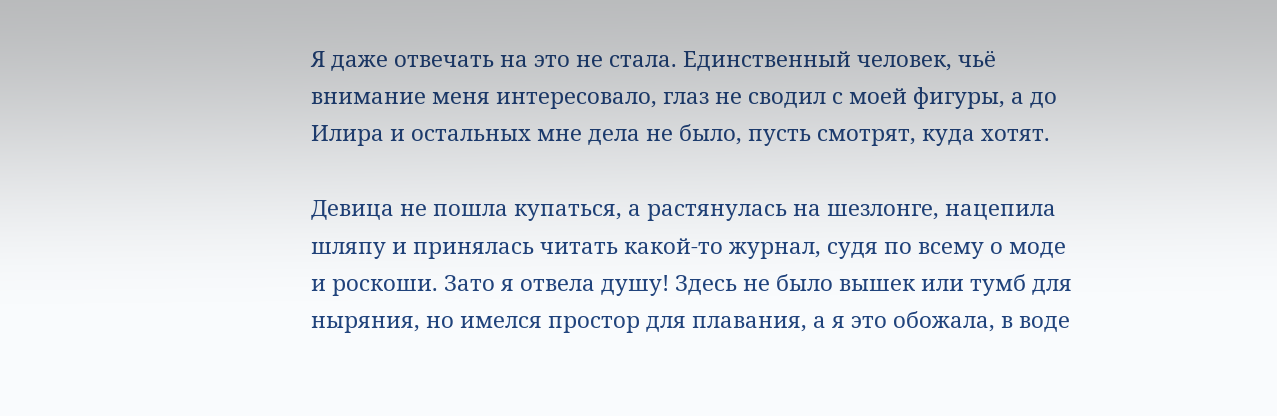Я даже отвечать на это не стала. Единственный человек, чьё внимание меня интересовало, глаз не сводил с моей фигуры, а до Илира и остальных мне дела не было, пусть смотрят, куда хотят.

Девица не пошла купаться, а растянулась на шезлонге, нацепила шляпу и принялась читать какой-то журнал, судя по всему о моде и роскоши. Зато я отвела душу! Здесь не было вышек или тумб для ныряния, но имелся простор для плавания, а я это обожала, в воде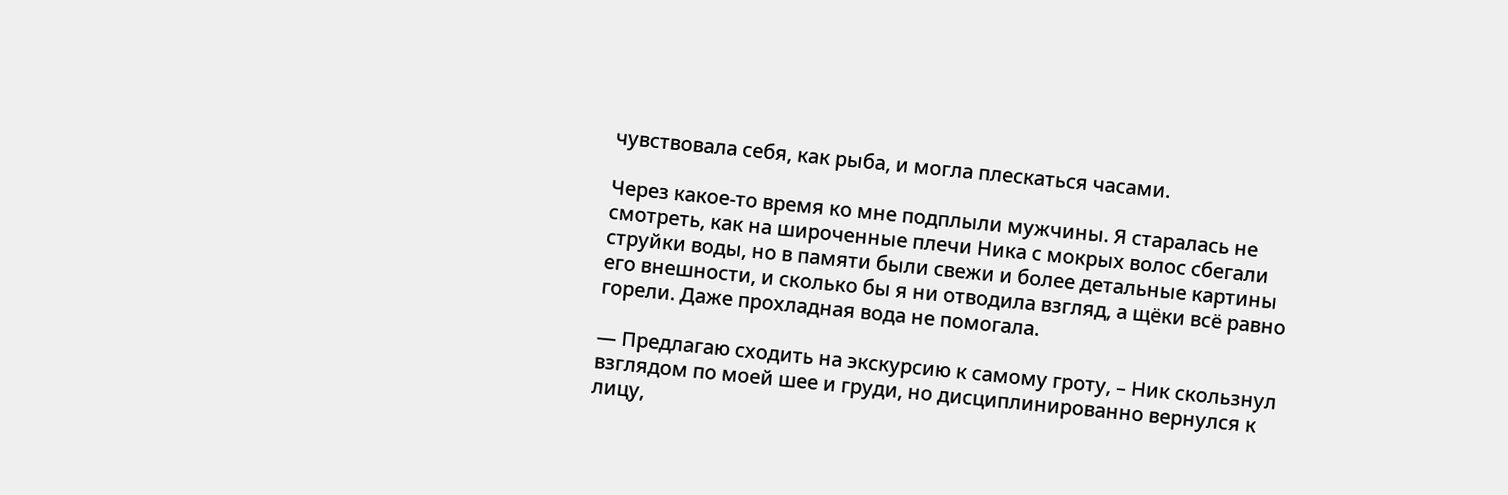чувствовала себя, как рыба, и могла плескаться часами.

Через какое-то время ко мне подплыли мужчины. Я старалась не смотреть, как на широченные плечи Ника с мокрых волос сбегали струйки воды, но в памяти были свежи и более детальные картины его внешности, и сколько бы я ни отводила взгляд, а щёки всё равно горели. Даже прохладная вода не помогала.

― Предлагаю сходить на экскурсию к самому гроту, – Ник скользнул взглядом по моей шее и груди, но дисциплинированно вернулся к лицу,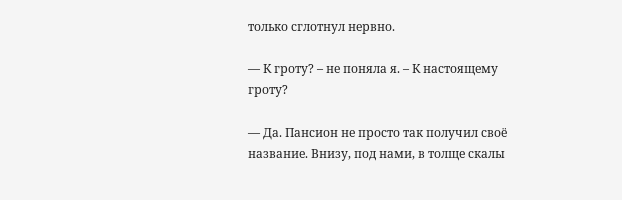только сглотнул нервно.

― К гроту? – не поняла я. – К настоящему гроту?

― Да. Пансион не просто так получил своё название. Внизу, под нами, в толще скалы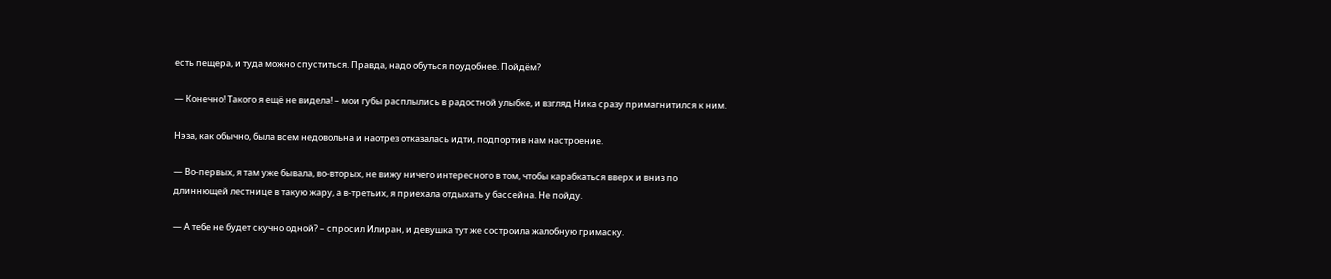есть пещера, и туда можно спуститься. Правда, надо обуться поудобнее. Пойдём?

― Конечно! Такого я ещё не видела! – мои губы расплылись в радостной улыбке, и взгляд Ника сразу примагнитился к ним.

Нэза, как обычно, была всем недовольна и наотрез отказалась идти, подпортив нам настроение.

― Во-первых, я там уже бывала, во-вторых, не вижу ничего интересного в том, чтобы карабкаться вверх и вниз по длиннющей лестнице в такую жару, а в-третьих, я приехала отдыхать у бассейна. Не пойду.

― А тебе не будет скучно одной? – спросил Илиран, и девушка тут же состроила жалобную гримаску.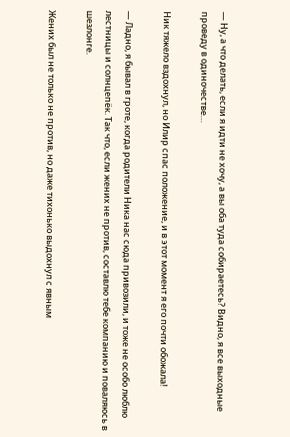― Ну, а что делать, если я идти не хочу, а вы оба туда собираетесь? Видно, я все выходные проведу в одиночестве…

Ник тяжело вздохнул, но Илир спас положение, и в этот момент я его почти обожала!

― Ладно, я бывал в гроте, когда родители Ника нас сюда привозили, и тоже не особо люблю лестницы и солнцепёк. Так что, если жених не против, составлю тебе компанию и поваляюсь в шезлонге.

Жених был не только не против, но даже тихонько выдохнул с явным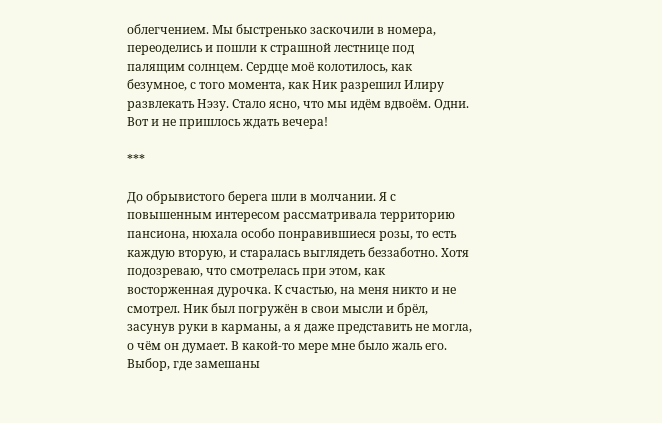облегчением. Мы быстренько заскочили в номера, переоделись и пошли к страшной лестнице под палящим солнцем. Сердце моё колотилось, как безумное, с того момента, как Ник разрешил Илиру развлекать Нэзу. Стало ясно, что мы идём вдвоём. Одни. Вот и не пришлось ждать вечера!

***

До обрывистого берега шли в молчании. Я с повышенным интересом рассматривала территорию пансиона, нюхала особо понравившиеся розы, то есть каждую вторую, и старалась выглядеть беззаботно. Хотя подозреваю, что смотрелась при этом, как восторженная дурочка. К счастью, на меня никто и не смотрел. Ник был погружён в свои мысли и брёл, засунув руки в карманы, а я даже представить не могла, о чём он думает. В какой-то мере мне было жаль его. Выбор, где замешаны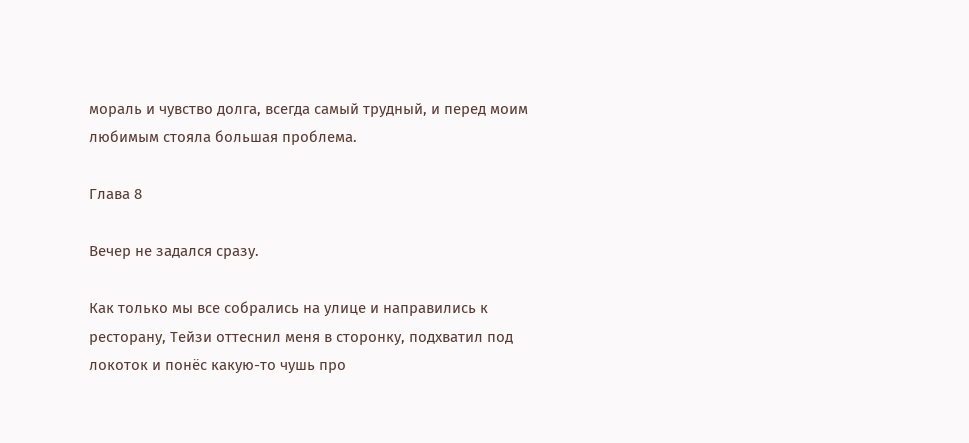мораль и чувство долга, всегда самый трудный, и перед моим любимым стояла большая проблема.

Глава 8

Вечер не задался сразу.

Как только мы все собрались на улице и направились к ресторану, Тейзи оттеснил меня в сторонку, подхватил под локоток и понёс какую-то чушь про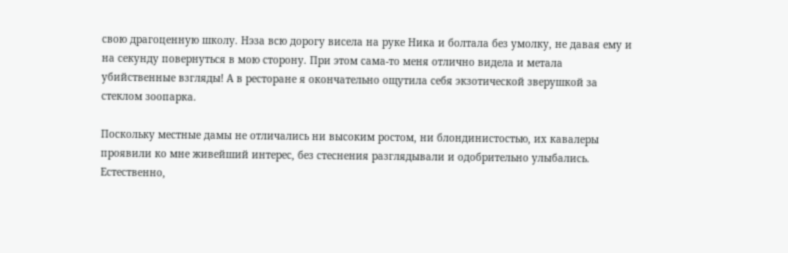свою драгоценную школу. Нэза всю дорогу висела на руке Ника и болтала без умолку, не давая ему и на секунду повернуться в мою сторону. При этом сама-то меня отлично видела и метала убийственные взгляды! А в ресторане я окончательно ощутила себя экзотической зверушкой за стеклом зоопарка.

Поскольку местные дамы не отличались ни высоким ростом, ни блондинистостью, их кавалеры проявили ко мне живейший интерес, без стеснения разглядывали и одобрительно улыбались. Естественно,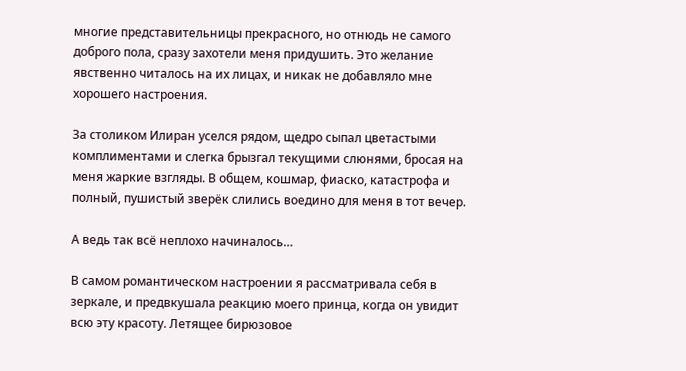многие представительницы прекрасного, но отнюдь не самого доброго пола, сразу захотели меня придушить. Это желание явственно читалось на их лицах, и никак не добавляло мне хорошего настроения.

За столиком Илиран уселся рядом, щедро сыпал цветастыми комплиментами и слегка брызгал текущими слюнями, бросая на меня жаркие взгляды. В общем, кошмар, фиаско, катастрофа и полный, пушистый зверёк слились воедино для меня в тот вечер.

А ведь так всё неплохо начиналось…

В самом романтическом настроении я рассматривала себя в зеркале, и предвкушала реакцию моего принца, когда он увидит всю эту красоту. Летящее бирюзовое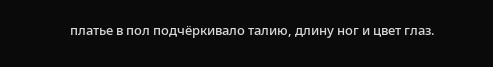платье в пол подчёркивало талию, длину ног и цвет глаз.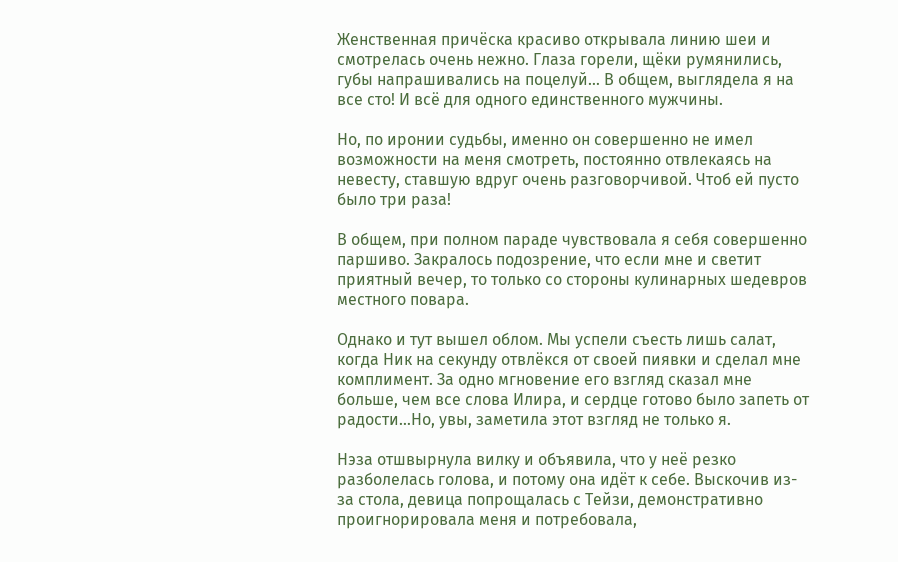Женственная причёска красиво открывала линию шеи и смотрелась очень нежно. Глаза горели, щёки румянились, губы напрашивались на поцелуй… В общем, выглядела я на все сто! И всё для одного единственного мужчины.

Но, по иронии судьбы, именно он совершенно не имел возможности на меня смотреть, постоянно отвлекаясь на невесту, ставшую вдруг очень разговорчивой. Чтоб ей пусто было три раза!

В общем, при полном параде чувствовала я себя совершенно паршиво. Закралось подозрение, что если мне и светит приятный вечер, то только со стороны кулинарных шедевров местного повара.

Однако и тут вышел облом. Мы успели съесть лишь салат, когда Ник на секунду отвлёкся от своей пиявки и сделал мне комплимент. За одно мгновение его взгляд сказал мне больше, чем все слова Илира, и сердце готово было запеть от радости…Но, увы, заметила этот взгляд не только я.

Нэза отшвырнула вилку и объявила, что у неё резко разболелась голова, и потому она идёт к себе. Выскочив из-за стола, девица попрощалась с Тейзи, демонстративно проигнорировала меня и потребовала,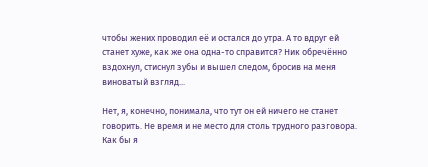чтобы жених проводил её и остался до утра. А то вдруг ей станет хуже, как же она одна-то справится? Ник обречённо вздохнул, стиснул зубы и вышел следом, бросив на меня виноватый взгляд...

Нет, я, конечно, понимала, что тут он ей ничего не станет говорить. Не время и не место для столь трудного разговора. Как бы я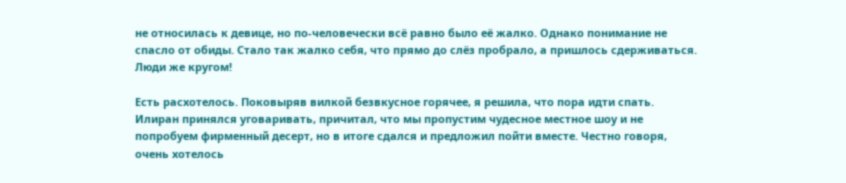не относилась к девице, но по-человечески всё равно было её жалко. Однако понимание не спасло от обиды. Стало так жалко себя, что прямо до слёз пробрало, а пришлось сдерживаться. Люди же кругом!

Есть расхотелось. Поковыряв вилкой безвкусное горячее, я решила, что пора идти спать. Илиран принялся уговаривать, причитал, что мы пропустим чудесное местное шоу и не попробуем фирменный десерт, но в итоге сдался и предложил пойти вместе. Честно говоря, очень хотелось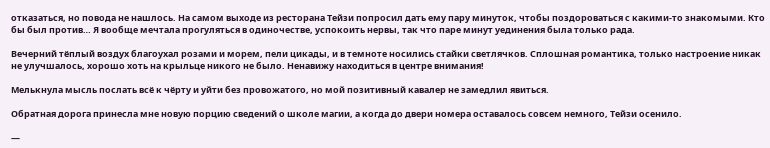отказаться, но повода не нашлось. На самом выходе из ресторана Тейзи попросил дать ему пару минуток, чтобы поздороваться с какими-то знакомыми. Кто бы был против… Я вообще мечтала прогуляться в одиночестве, успокоить нервы, так что паре минут уединения была только рада.

Вечерний тёплый воздух благоухал розами и морем, пели цикады, и в темноте носились стайки светлячков. Сплошная романтика, только настроение никак не улучшалось, хорошо хоть на крыльце никого не было. Ненавижу находиться в центре внимания!

Мелькнула мысль послать всё к чёрту и уйти без провожатого, но мой позитивный кавалер не замедлил явиться.

Обратная дорога принесла мне новую порцию сведений о школе магии, а когда до двери номера оставалось совсем немного, Тейзи осенило.

―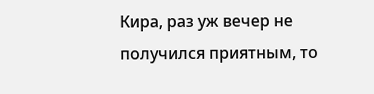Кира, раз уж вечер не получился приятным, то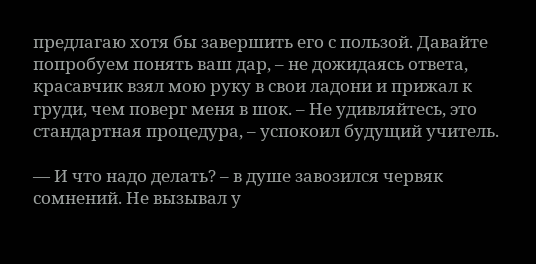предлагаю хотя бы завершить его с пользой. Давайте попробуем понять ваш дар, – не дожидаясь ответа, красавчик взял мою руку в свои ладони и прижал к груди, чем поверг меня в шок. – Не удивляйтесь, это стандартная процедура, – успокоил будущий учитель.

― И что надо делать? – в душе завозился червяк сомнений. Не вызывал у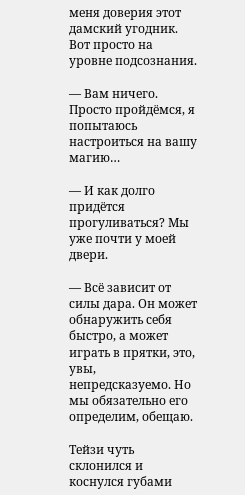меня доверия этот дамский угодник. Вот просто на уровне подсознания.

― Вам ничего. Просто пройдёмся, я попытаюсь настроиться на вашу магию…

― И как долго придётся прогуливаться? Мы уже почти у моей двери.

― Всё зависит от силы дара. Он может обнаружить себя быстро, а может играть в прятки, это, увы, непредсказуемо. Но мы обязательно его определим, обещаю.

Тейзи чуть склонился и коснулся губами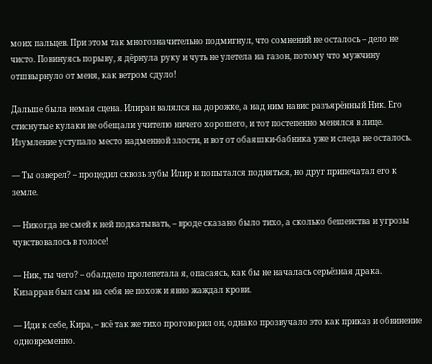моих пальцев. При этом так многозначительно подмигнул, что сомнений не осталось – дело не чисто. Повинуясь порыву, я дёрнула руку и чуть не улетела на газон, потому что мужчину отшвырнуло от меня, как ветром сдуло!

Дальше была немая сцена. Илиран валялся на дорожке, а над ним навис разъярённый Ник. Его стиснутые кулаки не обещали учителю ничего хорошего, и тот постепенно менялся в лице. Изумление уступало место надменной злости, и вот от обаяшки-бабника уже и следа не осталось.

― Ты озверел? – процедил сквозь зубы Илир и попытался подняться, но друг припечатал его к земле.

― Никогда не смей к ней подкатывать, – вроде сказано было тихо, а сколько бешенства и угрозы чувствовалось в голосе!

― Ник, ты чего? – обалдело пролепетала я, опасаясь, как бы не началась серьёзная драка. Кизарран был сам на себя не похож и явно жаждал крови.

― Иди к себе, Кира, – всё так же тихо проговорил он, однако прозвучало это как приказ и обвинение одновременно.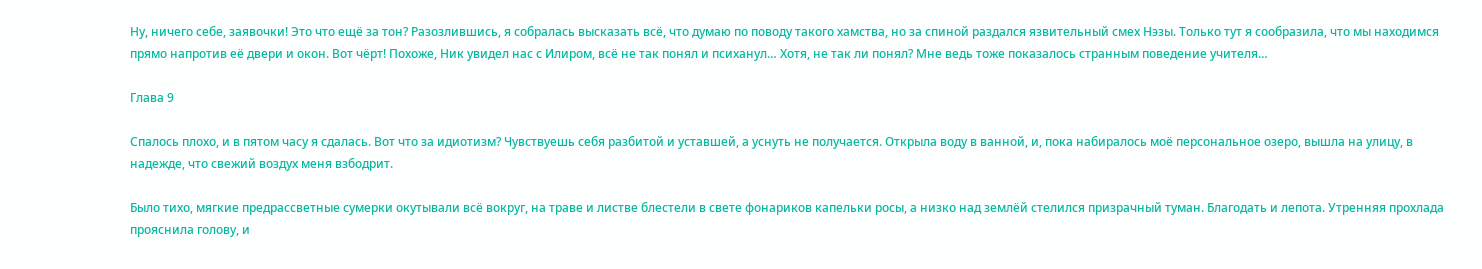Ну, ничего себе, заявочки! Это что ещё за тон? Разозлившись, я собралась высказать всё, что думаю по поводу такого хамства, но за спиной раздался язвительный смех Нэзы. Только тут я сообразила, что мы находимся прямо напротив её двери и окон. Вот чёрт! Похоже, Ник увидел нас с Илиром, всё не так понял и психанул… Хотя, не так ли понял? Мне ведь тоже показалось странным поведение учителя…

Глава 9

Спалось плохо, и в пятом часу я сдалась. Вот что за идиотизм? Чувствуешь себя разбитой и уставшей, а уснуть не получается. Открыла воду в ванной, и, пока набиралось моё персональное озеро, вышла на улицу, в надежде, что свежий воздух меня взбодрит.

Было тихо, мягкие предрассветные сумерки окутывали всё вокруг, на траве и листве блестели в свете фонариков капельки росы, а низко над землёй стелился призрачный туман. Благодать и лепота. Утренняя прохлада прояснила голову, и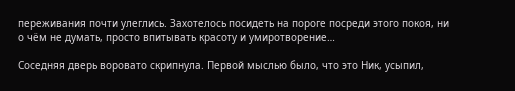переживания почти улеглись. Захотелось посидеть на пороге посреди этого покоя, ни о чём не думать, просто впитывать красоту и умиротворение…

Соседняя дверь воровато скрипнула. Первой мыслью было, что это Ник, усыпил,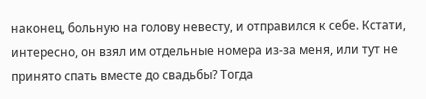наконец, больную на голову невесту, и отправился к себе. Кстати, интересно, он взял им отдельные номера из-за меня, или тут не принято спать вместе до свадьбы? Тогда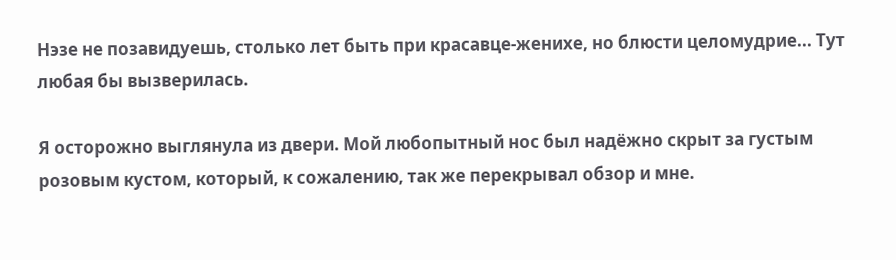Нэзе не позавидуешь, столько лет быть при красавце-женихе, но блюсти целомудрие... Тут любая бы вызверилась.

Я осторожно выглянула из двери. Мой любопытный нос был надёжно скрыт за густым розовым кустом, который, к сожалению, так же перекрывал обзор и мне.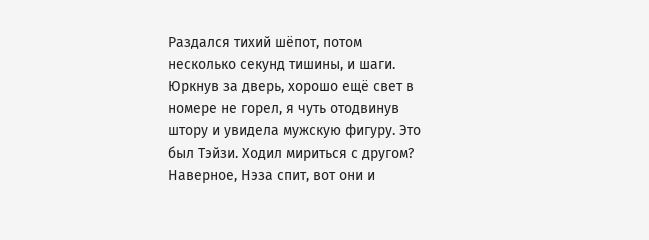Раздался тихий шёпот, потом несколько секунд тишины, и шаги. Юркнув за дверь, хорошо ещё свет в номере не горел, я чуть отодвинув штору и увидела мужскую фигуру. Это был Тэйзи. Ходил мириться с другом? Наверное, Нэза спит, вот они и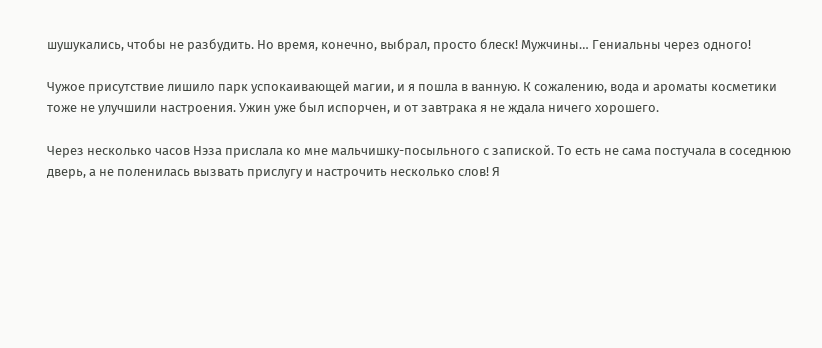шушукались, чтобы не разбудить. Но время, конечно, выбрал, просто блеск! Мужчины… Гениальны через одного!

Чужое присутствие лишило парк успокаивающей магии, и я пошла в ванную. К сожалению, вода и ароматы косметики тоже не улучшили настроения. Ужин уже был испорчен, и от завтрака я не ждала ничего хорошего.

Через несколько часов Нэза прислала ко мне мальчишку-посыльного с запиской. То есть не сама постучала в соседнюю дверь, а не поленилась вызвать прислугу и настрочить несколько слов! Я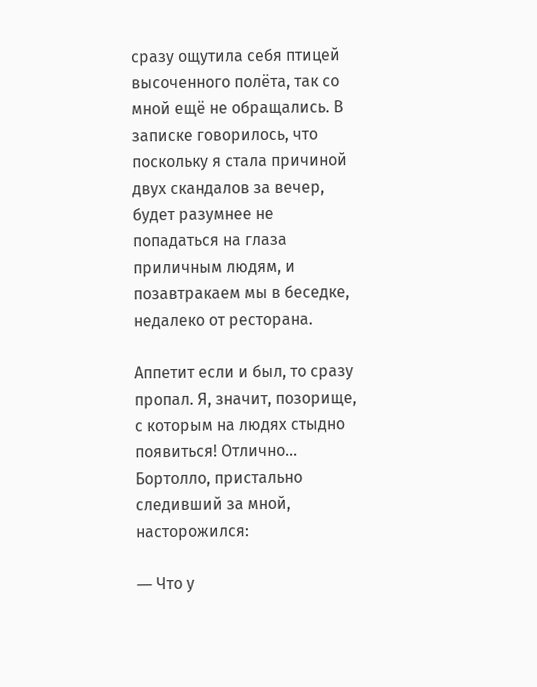сразу ощутила себя птицей высоченного полёта, так со мной ещё не обращались. В записке говорилось, что поскольку я стала причиной двух скандалов за вечер, будет разумнее не попадаться на глаза приличным людям, и позавтракаем мы в беседке, недалеко от ресторана.

Аппетит если и был, то сразу пропал. Я, значит, позорище, с которым на людях стыдно появиться! Отлично… Бортолло, пристально следивший за мной, насторожился:

― Что у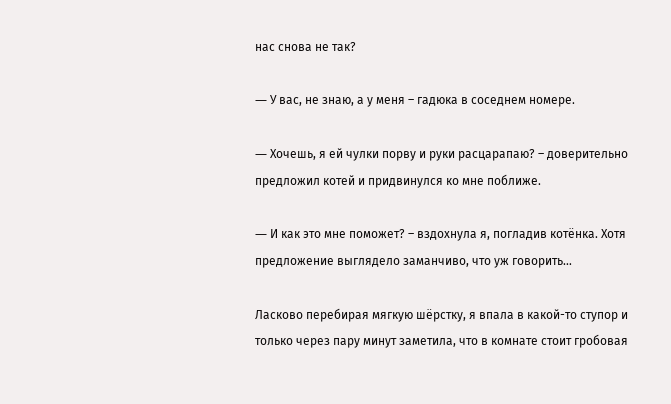нас снова не так?

― У вас, не знаю, а у меня – гадюка в соседнем номере.

― Хочешь, я ей чулки порву и руки расцарапаю? – доверительно предложил котей и придвинулся ко мне поближе.

― И как это мне поможет? – вздохнула я, погладив котёнка. Хотя предложение выглядело заманчиво, что уж говорить…

Ласково перебирая мягкую шёрстку, я впала в какой-то ступор и только через пару минут заметила, что в комнате стоит гробовая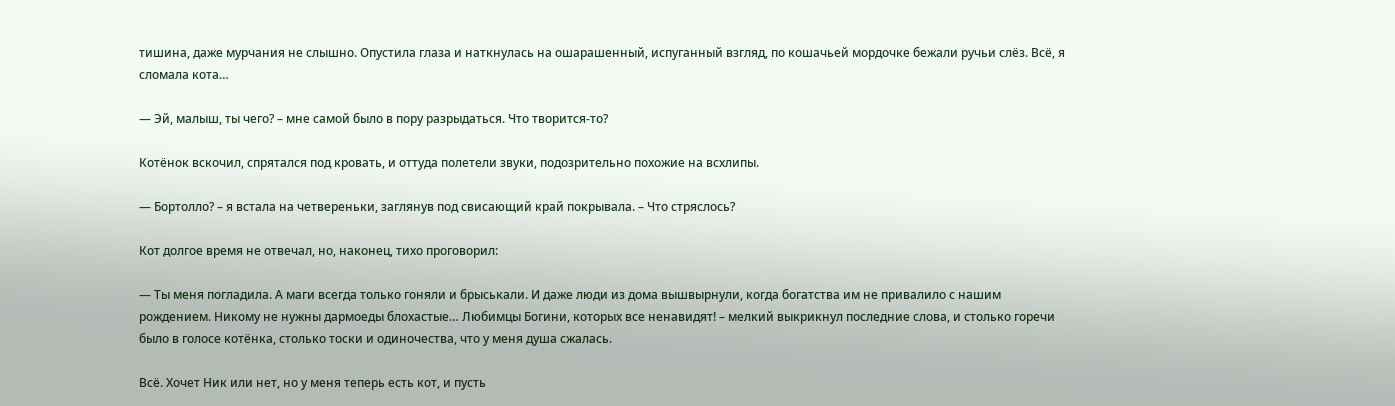тишина, даже мурчания не слышно. Опустила глаза и наткнулась на ошарашенный, испуганный взгляд, по кошачьей мордочке бежали ручьи слёз. Всё, я сломала кота…

― Эй, малыш, ты чего? – мне самой было в пору разрыдаться. Что творится-то?

Котёнок вскочил, спрятался под кровать, и оттуда полетели звуки, подозрительно похожие на всхлипы.

― Бортолло? – я встала на четвереньки, заглянув под свисающий край покрывала. – Что стряслось?

Кот долгое время не отвечал, но, наконец, тихо проговорил:

― Ты меня погладила. А маги всегда только гоняли и брыськали. И даже люди из дома вышвырнули, когда богатства им не привалило с нашим рождением. Никому не нужны дармоеды блохастые… Любимцы Богини, которых все ненавидят! – мелкий выкрикнул последние слова, и столько горечи было в голосе котёнка, столько тоски и одиночества, что у меня душа сжалась.

Всё. Хочет Ник или нет, но у меня теперь есть кот, и пусть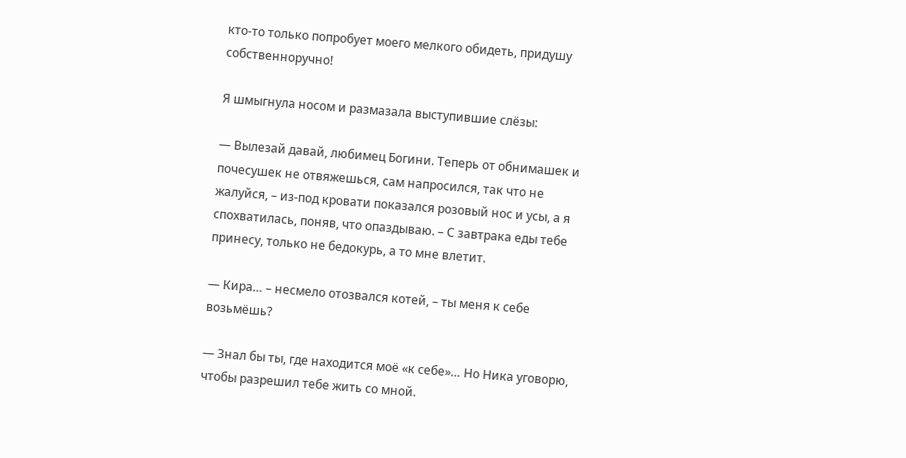кто-то только попробует моего мелкого обидеть, придушу собственноручно!

Я шмыгнула носом и размазала выступившие слёзы:

― Вылезай давай, любимец Богини. Теперь от обнимашек и почесушек не отвяжешься, сам напросился, так что не жалуйся, – из-под кровати показался розовый нос и усы, а я спохватилась, поняв, что опаздываю. – С завтрака еды тебе принесу, только не бедокурь, а то мне влетит.

― Кира… – несмело отозвался котей, – ты меня к себе возьмёшь?

― Знал бы ты, где находится моё «к себе»… Но Ника уговорю, чтобы разрешил тебе жить со мной.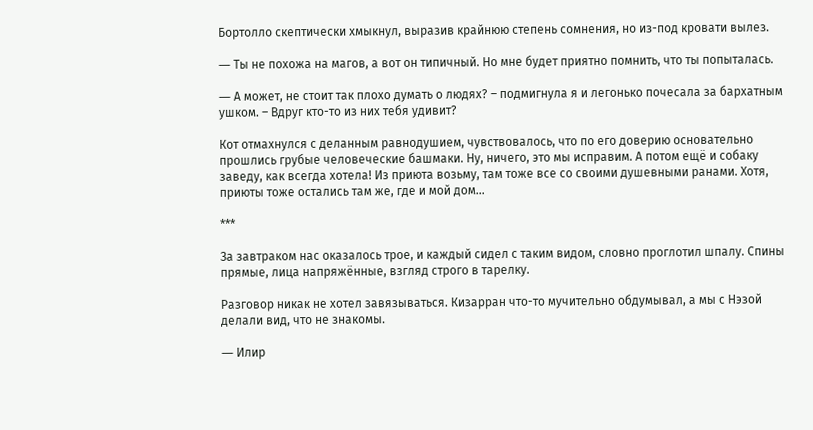Бортолло скептически хмыкнул, выразив крайнюю степень сомнения, но из-под кровати вылез.

― Ты не похожа на магов, а вот он типичный. Но мне будет приятно помнить, что ты попыталась.

― А может, не стоит так плохо думать о людях? – подмигнула я и легонько почесала за бархатным ушком. – Вдруг кто-то из них тебя удивит?

Кот отмахнулся с деланным равнодушием, чувствовалось, что по его доверию основательно прошлись грубые человеческие башмаки. Ну, ничего, это мы исправим. А потом ещё и собаку заведу, как всегда хотела! Из приюта возьму, там тоже все со своими душевными ранами. Хотя, приюты тоже остались там же, где и мой дом...

***

За завтраком нас оказалось трое, и каждый сидел с таким видом, словно проглотил шпалу. Спины прямые, лица напряжённые, взгляд строго в тарелку.

Разговор никак не хотел завязываться. Кизарран что-то мучительно обдумывал, а мы с Нэзой делали вид, что не знакомы.

― Илир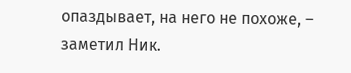опаздывает, на него не похоже, – заметил Ник.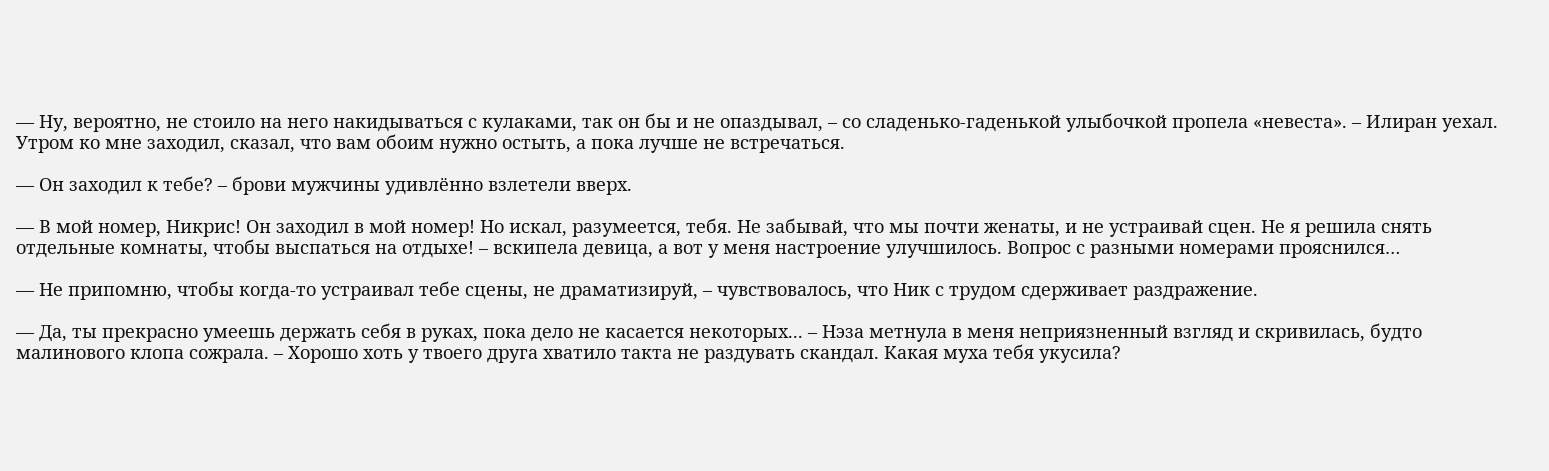― Ну, вероятно, не стоило на него накидываться с кулаками, так он бы и не опаздывал, – со сладенько-гаденькой улыбочкой пропела «невеста». – Илиран уехал. Утром ко мне заходил, сказал, что вам обоим нужно остыть, а пока лучше не встречаться.

― Он заходил к тебе? – брови мужчины удивлённо взлетели вверх.

― В мой номер, Никрис! Он заходил в мой номер! Но искал, разумеется, тебя. Не забывай, что мы почти женаты, и не устраивай сцен. Не я решила снять отдельные комнаты, чтобы выспаться на отдыхе! – вскипела девица, а вот у меня настроение улучшилось. Вопрос с разными номерами прояснился…

― Не припомню, чтобы когда-то устраивал тебе сцены, не драматизируй, – чувствовалось, что Ник с трудом сдерживает раздражение.

― Да, ты прекрасно умеешь держать себя в руках, пока дело не касается некоторых... – Нэза метнула в меня неприязненный взгляд и скривилась, будто малинового клопа сожрала. – Хорошо хоть у твоего друга хватило такта не раздувать скандал. Какая муха тебя укусила?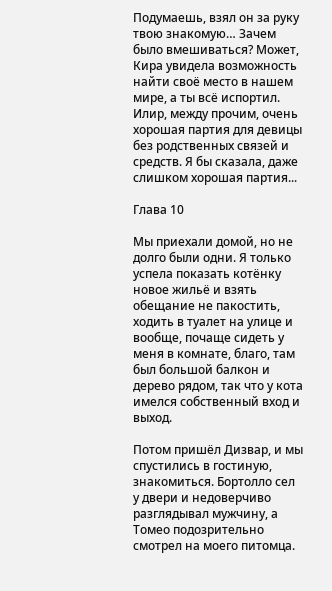Подумаешь, взял он за руку твою знакомую… Зачем было вмешиваться? Может, Кира увидела возможность найти своё место в нашем мире, а ты всё испортил. Илир, между прочим, очень хорошая партия для девицы без родственных связей и средств. Я бы сказала, даже слишком хорошая партия...

Глава 10

Мы приехали домой, но не долго были одни. Я только успела показать котёнку новое жильё и взять обещание не пакостить, ходить в туалет на улице и вообще, почаще сидеть у меня в комнате, благо, там был большой балкон и дерево рядом, так что у кота имелся собственный вход и выход.

Потом пришёл Дизвар, и мы спустились в гостиную, знакомиться. Бортолло сел у двери и недоверчиво разглядывал мужчину, а Томео подозрительно смотрел на моего питомца.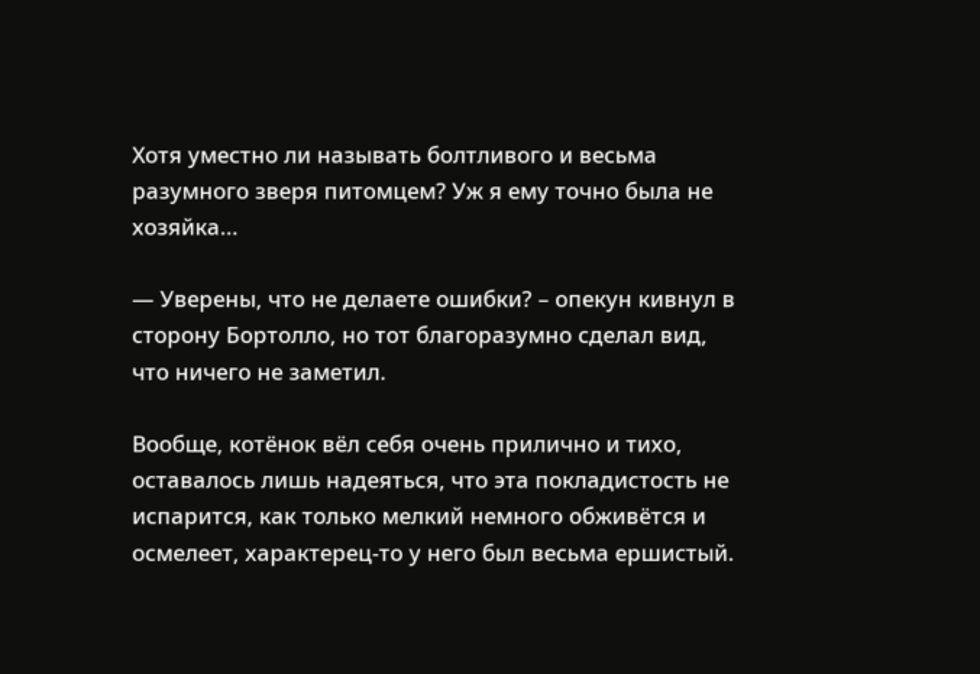Хотя уместно ли называть болтливого и весьма разумного зверя питомцем? Уж я ему точно была не хозяйка...

― Уверены, что не делаете ошибки? – опекун кивнул в сторону Бортолло, но тот благоразумно сделал вид, что ничего не заметил.

Вообще, котёнок вёл себя очень прилично и тихо, оставалось лишь надеяться, что эта покладистость не испарится, как только мелкий немного обживётся и осмелеет, характерец-то у него был весьма ершистый.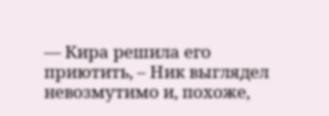― Кира решила его приютить, – Ник выглядел невозмутимо и, похоже,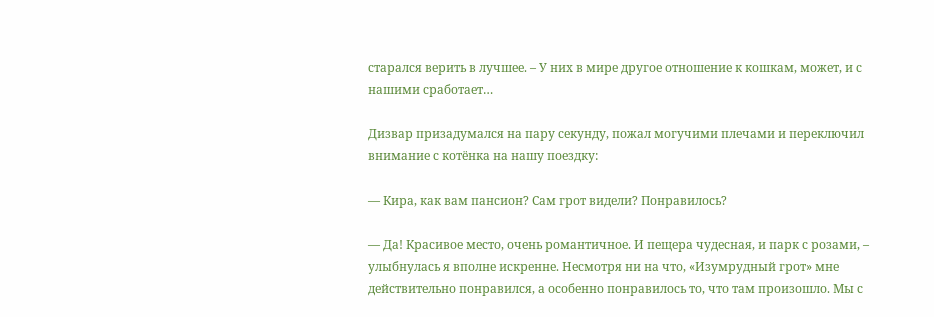старался верить в лучшее. – У них в мире другое отношение к кошкам, может, и с нашими сработает…

Дизвар призадумался на пару секунду, пожал могучими плечами и переключил внимание с котёнка на нашу поездку:

― Кира, как вам пансион? Сам грот видели? Понравилось?

― Да! Красивое место, очень романтичное. И пещера чудесная, и парк с розами, – улыбнулась я вполне искренне. Несмотря ни на что, «Изумрудный грот» мне действительно понравился, а особенно понравилось то, что там произошло. Мы с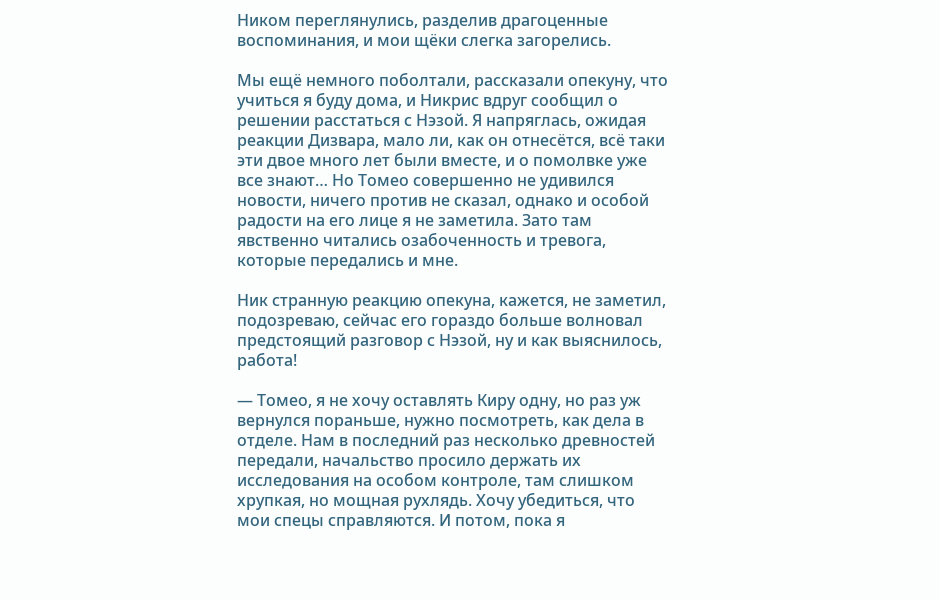Ником переглянулись, разделив драгоценные воспоминания, и мои щёки слегка загорелись.

Мы ещё немного поболтали, рассказали опекуну, что учиться я буду дома, и Никрис вдруг сообщил о решении расстаться с Нэзой. Я напряглась, ожидая реакции Дизвара, мало ли, как он отнесётся, всё таки эти двое много лет были вместе, и о помолвке уже все знают… Но Томео совершенно не удивился новости, ничего против не сказал, однако и особой радости на его лице я не заметила. Зато там явственно читались озабоченность и тревога, которые передались и мне.

Ник странную реакцию опекуна, кажется, не заметил, подозреваю, сейчас его гораздо больше волновал предстоящий разговор с Нэзой, ну и как выяснилось, работа!

― Томео, я не хочу оставлять Киру одну, но раз уж вернулся пораньше, нужно посмотреть, как дела в отделе. Нам в последний раз несколько древностей передали, начальство просило держать их исследования на особом контроле, там слишком хрупкая, но мощная рухлядь. Хочу убедиться, что мои спецы справляются. И потом, пока я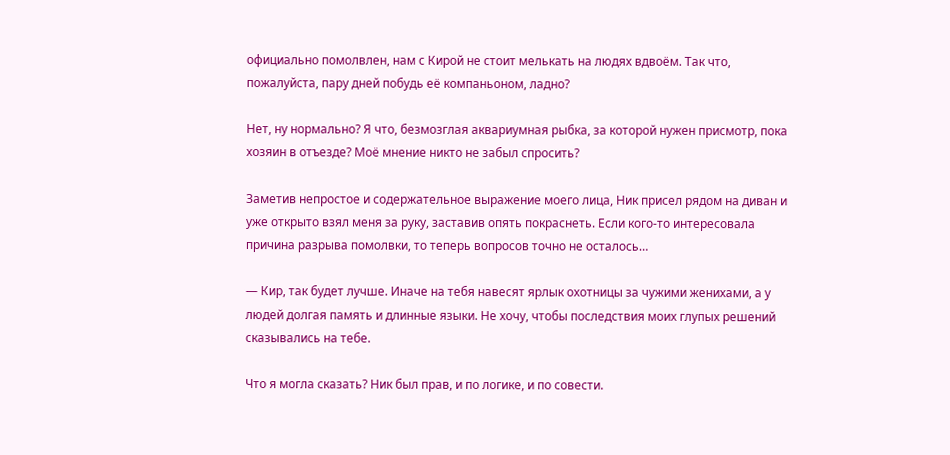официально помолвлен, нам с Кирой не стоит мелькать на людях вдвоём. Так что, пожалуйста, пару дней побудь её компаньоном, ладно?

Нет, ну нормально? Я что, безмозглая аквариумная рыбка, за которой нужен присмотр, пока хозяин в отъезде? Моё мнение никто не забыл спросить?

Заметив непростое и содержательное выражение моего лица, Ник присел рядом на диван и уже открыто взял меня за руку, заставив опять покраснеть. Если кого-то интересовала причина разрыва помолвки, то теперь вопросов точно не осталось…

― Кир, так будет лучше. Иначе на тебя навесят ярлык охотницы за чужими женихами, а у людей долгая память и длинные языки. Не хочу, чтобы последствия моих глупых решений сказывались на тебе.

Что я могла сказать? Ник был прав, и по логике, и по совести.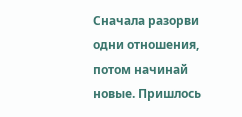Сначала разорви одни отношения, потом начинай новые. Пришлось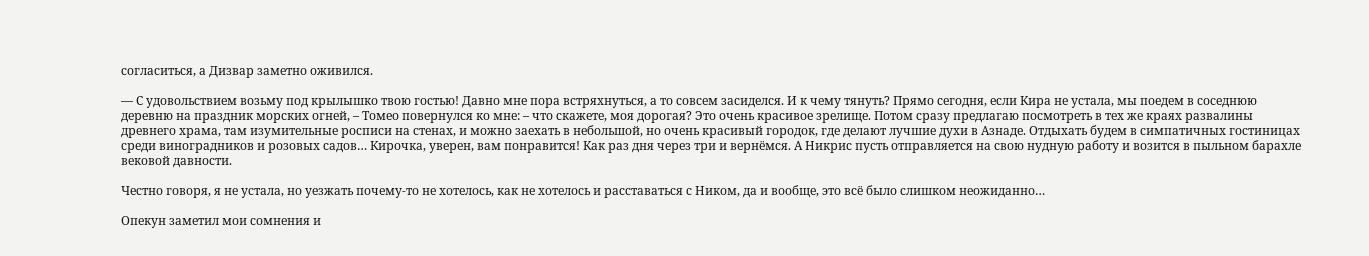согласиться, а Дизвар заметно оживился.

― С удовольствием возьму под крылышко твою гостью! Давно мне пора встряхнуться, а то совсем засиделся. И к чему тянуть? Прямо сегодня, если Кира не устала, мы поедем в соседнюю деревню на праздник морских огней, – Томео повернулся ко мне: – что скажете, моя дорогая? Это очень красивое зрелище. Потом сразу предлагаю посмотреть в тех же краях развалины древнего храма, там изумительные росписи на стенах, и можно заехать в небольшой, но очень красивый городок, где делают лучшие духи в Азнаде. Отдыхать будем в симпатичных гостиницах среди виноградников и розовых садов… Кирочка, уверен, вам понравится! Как раз дня через три и вернёмся. А Никрис пусть отправляется на свою нудную работу и возится в пыльном барахле вековой давности.

Честно говоря, я не устала, но уезжать почему-то не хотелось, как не хотелось и расставаться с Ником, да и вообще, это всё было слишком неожиданно…

Опекун заметил мои сомнения и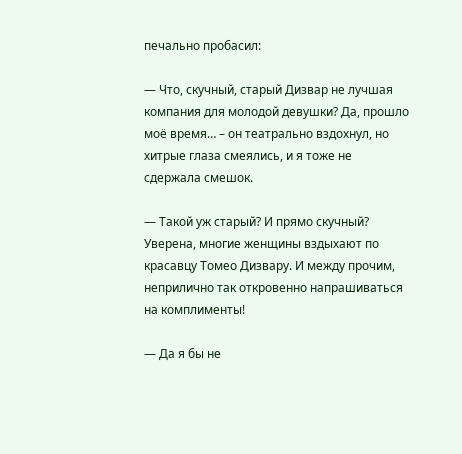печально пробасил:

― Что, скучный, старый Дизвар не лучшая компания для молодой девушки? Да, прошло моё время… – он театрально вздохнул, но хитрые глаза смеялись, и я тоже не сдержала смешок.

― Такой уж старый? И прямо скучный? Уверена, многие женщины вздыхают по красавцу Томео Дизвару. И между прочим, неприлично так откровенно напрашиваться на комплименты!

― Да я бы не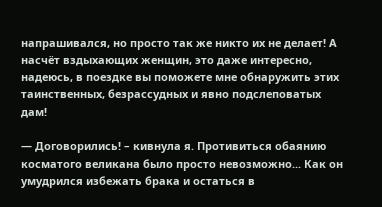напрашивался, но просто так же никто их не делает! А насчёт вздыхающих женщин, это даже интересно, надеюсь, в поездке вы поможете мне обнаружить этих таинственных, безрассудных и явно подслеповатых дам!

― Договорились! – кивнула я. Противиться обаянию косматого великана было просто невозможно... Как он умудрился избежать брака и остаться в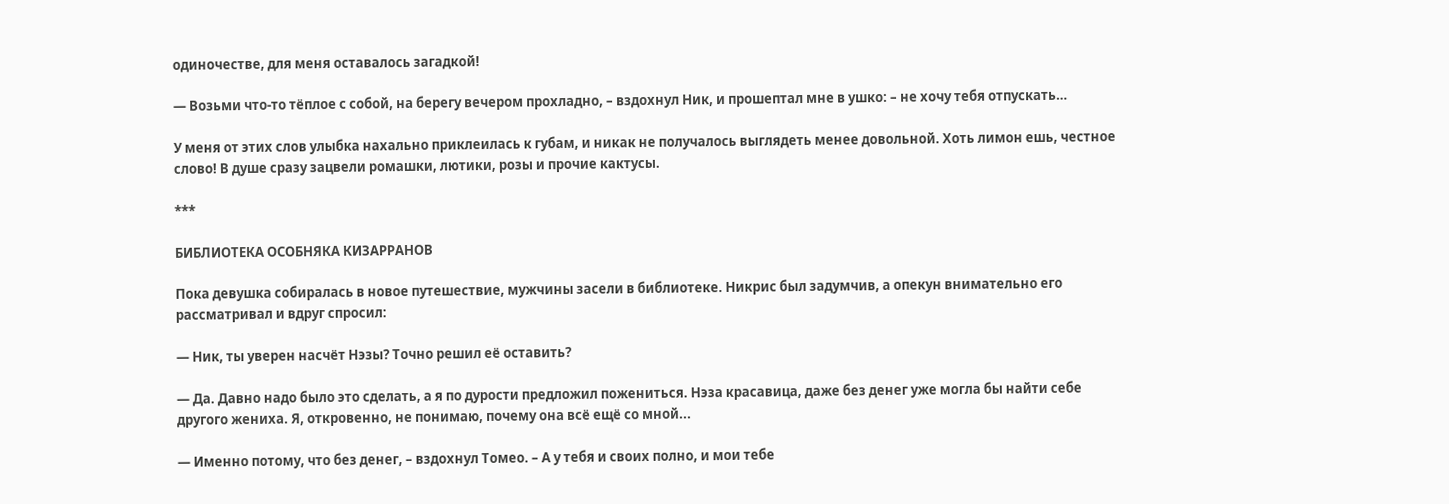одиночестве, для меня оставалось загадкой!

― Возьми что-то тёплое с собой, на берегу вечером прохладно, – вздохнул Ник, и прошептал мне в ушко: – не хочу тебя отпускать…

У меня от этих слов улыбка нахально приклеилась к губам, и никак не получалось выглядеть менее довольной. Хоть лимон ешь, честное слово! В душе сразу зацвели ромашки, лютики, розы и прочие кактусы.

***

БИБЛИОТЕКА ОСОБНЯКА КИЗАРРАНОВ

Пока девушка собиралась в новое путешествие, мужчины засели в библиотеке. Никрис был задумчив, а опекун внимательно его рассматривал и вдруг спросил:

― Ник, ты уверен насчёт Нэзы? Точно решил её оставить?

― Да. Давно надо было это сделать, а я по дурости предложил пожениться. Нэза красавица, даже без денег уже могла бы найти себе другого жениха. Я, откровенно, не понимаю, почему она всё ещё со мной...

― Именно потому, что без денег, – вздохнул Томео. – А у тебя и своих полно, и мои тебе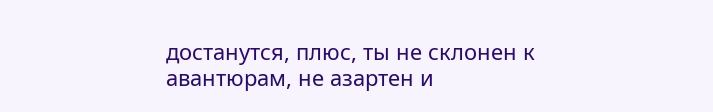достанутся, плюс, ты не склонен к авантюрам, не азартен и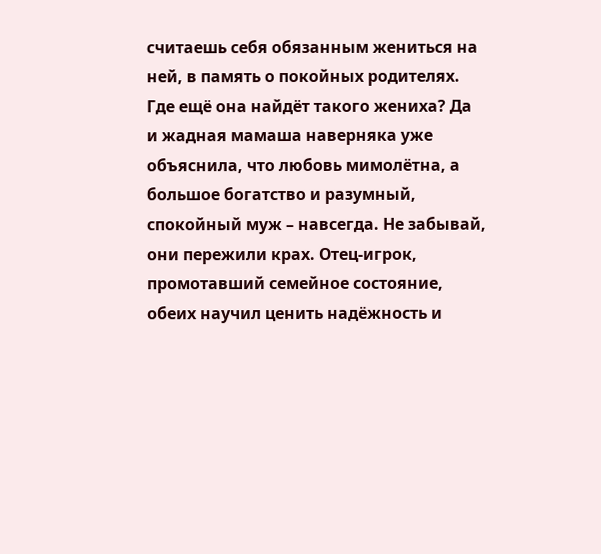считаешь себя обязанным жениться на ней, в память о покойных родителях. Где ещё она найдёт такого жениха? Да и жадная мамаша наверняка уже объяснила, что любовь мимолётна, а большое богатство и разумный, спокойный муж – навсегда. Не забывай, они пережили крах. Отец-игрок, промотавший семейное состояние, обеих научил ценить надёжность и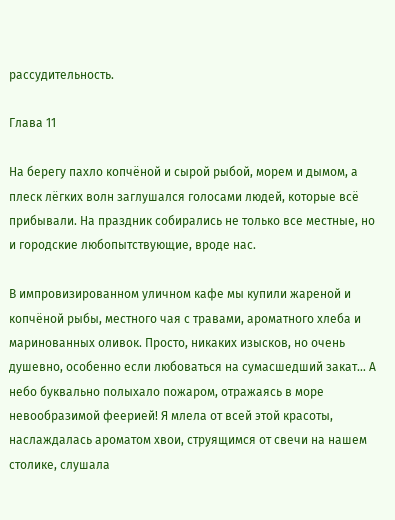рассудительность.

Глава 11

На берегу пахло копчёной и сырой рыбой, морем и дымом, а плеск лёгких волн заглушался голосами людей, которые всё прибывали. На праздник собирались не только все местные, но и городские любопытствующие, вроде нас.

В импровизированном уличном кафе мы купили жареной и копчёной рыбы, местного чая с травами, ароматного хлеба и маринованных оливок. Просто, никаких изысков, но очень душевно, особенно если любоваться на сумасшедший закат… А небо буквально полыхало пожаром, отражаясь в море невообразимой феерией! Я млела от всей этой красоты, наслаждалась ароматом хвои, струящимся от свечи на нашем столике, слушала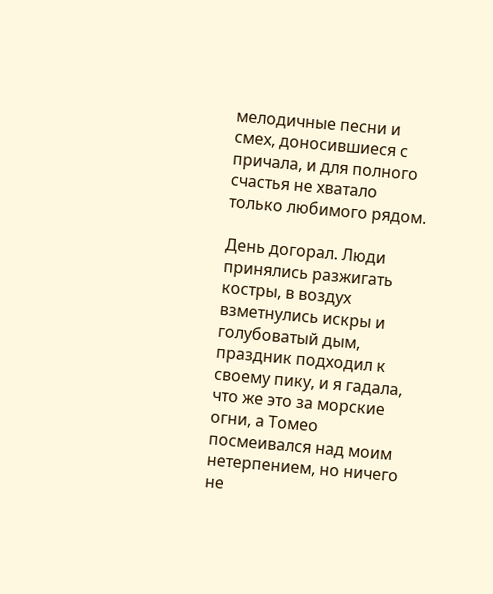мелодичные песни и смех, доносившиеся с причала, и для полного счастья не хватало только любимого рядом.

День догорал. Люди принялись разжигать костры, в воздух взметнулись искры и голубоватый дым, праздник подходил к своему пику, и я гадала, что же это за морские огни, а Томео посмеивался над моим нетерпением, но ничего не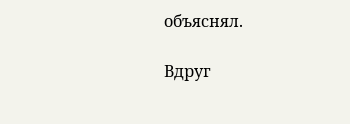объяснял.

Вдруг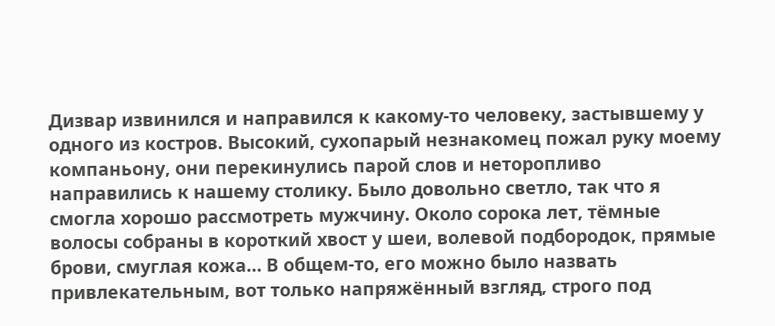Дизвар извинился и направился к какому-то человеку, застывшему у одного из костров. Высокий, сухопарый незнакомец пожал руку моему компаньону, они перекинулись парой слов и неторопливо направились к нашему столику. Было довольно светло, так что я смогла хорошо рассмотреть мужчину. Около сорока лет, тёмные волосы собраны в короткий хвост у шеи, волевой подбородок, прямые брови, смуглая кожа… В общем-то, его можно было назвать привлекательным, вот только напряжённый взгляд, строго под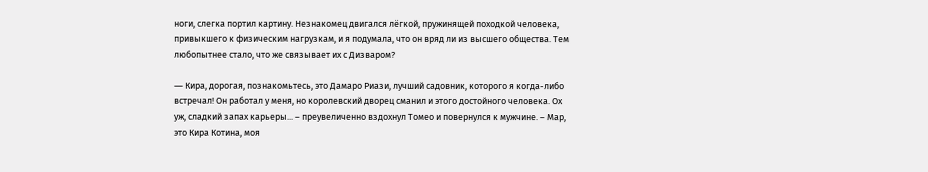ноги, слегка портил картину. Незнакомец двигался лёгкой, пружинящей походкой человека, привыкшего к физическим нагрузкам, и я подумала, что он вряд ли из высшего общества. Тем любопытнее стало, что же связывает их с Дизваром?

― Кира, дорогая, познакомьтесь, это Дамаро Риази, лучший садовник, которого я когда-либо встречал! Он работал у меня, но королевский дворец сманил и этого достойного человека. Ох уж, сладкий запах карьеры... – преувеличенно вздохнул Томео и повернулся к мужчине. – Мар, это Кира Котина, моя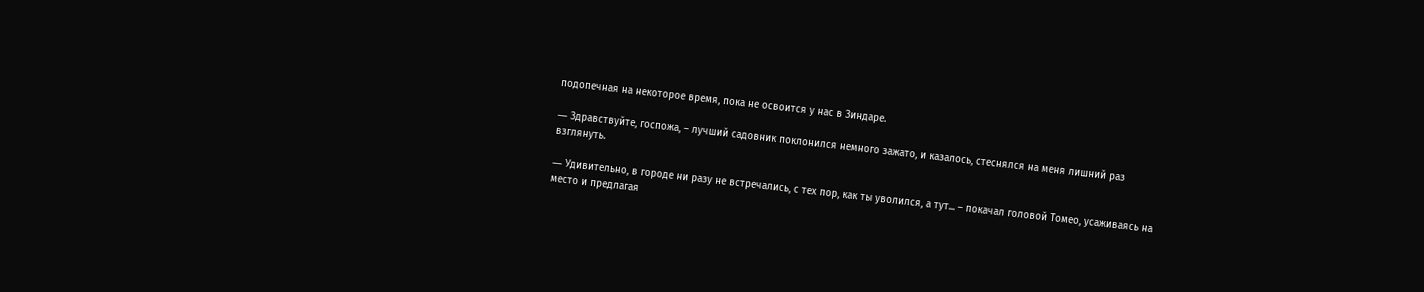подопечная на некоторое время, пока не освоится у нас в Зиндаре.

― Здравствуйте, госпожа, – лучший садовник поклонился немного зажато, и казалось, стеснялся на меня лишний раз взглянуть.

― Удивительно, в городе ни разу не встречались, с тех пор, как ты уволился, а тут... – покачал головой Томео, усаживаясь на место и предлагая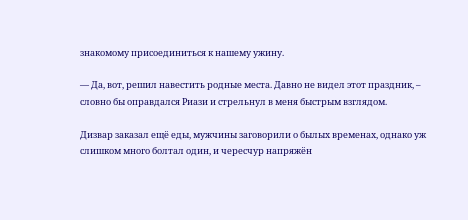знакомому присоединиться к нашему ужину.

― Да, вот, решил навестить родные места. Давно не видел этот праздник, – словно бы оправдался Риази и стрельнул в меня быстрым взглядом.

Дизвар заказал ещё еды, мужчины заговорили о былых временах, однако уж слишком много болтал один, и чересчур напряжён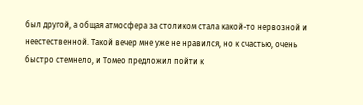был другой, а общая атмосфера за столиком стала какой-то нервозной и неестественной. Такой вечер мне уже не нравился, но к счастью, очень быстро стемнело, и Томео предложил пойти к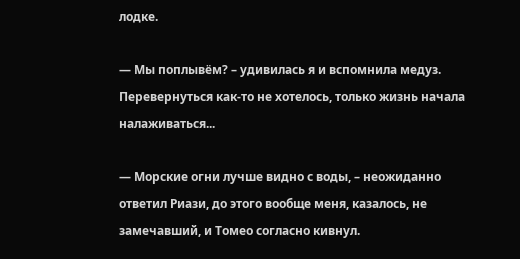лодке.

― Мы поплывём? – удивилась я и вспомнила медуз. Перевернуться как-то не хотелось, только жизнь начала налаживаться...

― Морские огни лучше видно с воды, – неожиданно ответил Риази, до этого вообще меня, казалось, не замечавший, и Томео согласно кивнул.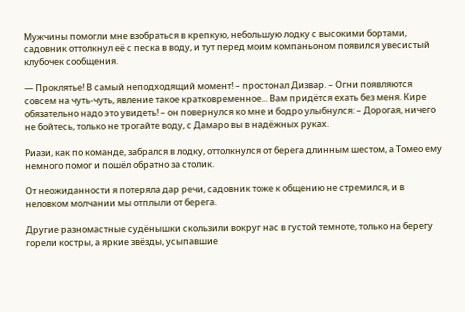Мужчины помогли мне взобраться в крепкую, небольшую лодку с высокими бортами, садовник оттолкнул её с песка в воду, и тут перед моим компаньоном появился увесистый клубочек сообщения.

― Проклятье! В самый неподходящий момент! – простонал Дизвар. – Огни появляются совсем на чуть-чуть, явление такое кратковременное... Вам придётся ехать без меня. Кире обязательно надо это увидеть! – он повернулся ко мне и бодро улыбнулся: – Дорогая, ничего не бойтесь, только не трогайте воду, с Дамаро вы в надёжных руках.

Риази, как по команде, забрался в лодку, оттолкнулся от берега длинным шестом, а Томео ему немного помог и пошёл обратно за столик.

От неожиданности я потеряла дар речи, садовник тоже к общению не стремился, и в неловком молчании мы отплыли от берега.

Другие разномастные судёнышки скользили вокруг нас в густой темноте, только на берегу горели костры, а яркие звёзды, усыпавшие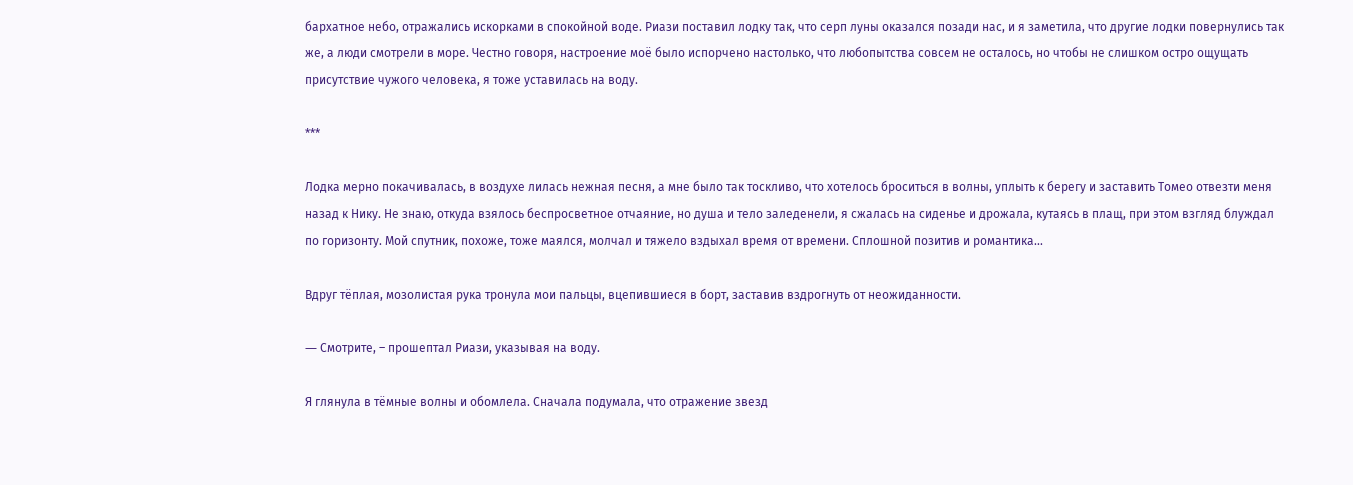бархатное небо, отражались искорками в спокойной воде. Риази поставил лодку так, что серп луны оказался позади нас, и я заметила, что другие лодки повернулись так же, а люди смотрели в море. Честно говоря, настроение моё было испорчено настолько, что любопытства совсем не осталось, но чтобы не слишком остро ощущать присутствие чужого человека, я тоже уставилась на воду.

***

Лодка мерно покачивалась, в воздухе лилась нежная песня, а мне было так тоскливо, что хотелось броситься в волны, уплыть к берегу и заставить Томео отвезти меня назад к Нику. Не знаю, откуда взялось беспросветное отчаяние, но душа и тело заледенели, я сжалась на сиденье и дрожала, кутаясь в плащ, при этом взгляд блуждал по горизонту. Мой спутник, похоже, тоже маялся, молчал и тяжело вздыхал время от времени. Сплошной позитив и романтика...

Вдруг тёплая, мозолистая рука тронула мои пальцы, вцепившиеся в борт, заставив вздрогнуть от неожиданности.

― Смотрите, – прошептал Риази, указывая на воду.

Я глянула в тёмные волны и обомлела. Сначала подумала, что отражение звезд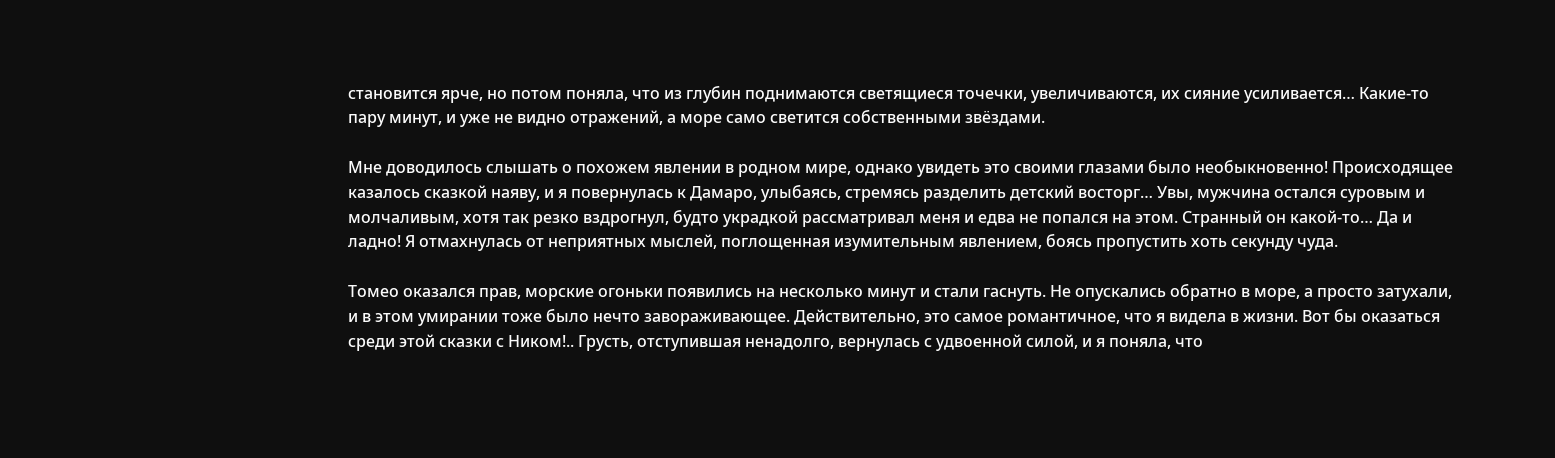становится ярче, но потом поняла, что из глубин поднимаются светящиеся точечки, увеличиваются, их сияние усиливается… Какие-то пару минут, и уже не видно отражений, а море само светится собственными звёздами.

Мне доводилось слышать о похожем явлении в родном мире, однако увидеть это своими глазами было необыкновенно! Происходящее казалось сказкой наяву, и я повернулась к Дамаро, улыбаясь, стремясь разделить детский восторг… Увы, мужчина остался суровым и молчаливым, хотя так резко вздрогнул, будто украдкой рассматривал меня и едва не попался на этом. Странный он какой-то… Да и ладно! Я отмахнулась от неприятных мыслей, поглощенная изумительным явлением, боясь пропустить хоть секунду чуда.

Томео оказался прав, морские огоньки появились на несколько минут и стали гаснуть. Не опускались обратно в море, а просто затухали, и в этом умирании тоже было нечто завораживающее. Действительно, это самое романтичное, что я видела в жизни. Вот бы оказаться среди этой сказки с Ником!.. Грусть, отступившая ненадолго, вернулась с удвоенной силой, и я поняла, что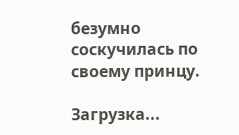безумно соскучилась по своему принцу.

Загрузка...